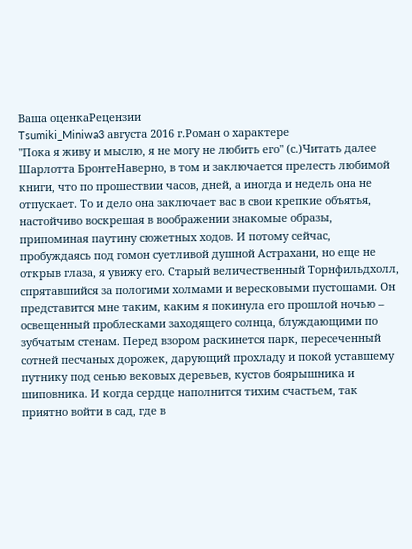Ваша оценкаРецензии
Tsumiki_Miniwa3 августа 2016 г.Роман о характере
"Пока я живу и мыслю, я не могу не любить его" (с.)Читать далее
Шарлотта БронтеНаверно, в том и заключается прелесть любимой книги, что по прошествии часов, дней, а иногда и недель она не отпускает. То и дело она заключает вас в свои крепкие объятья, настойчиво воскрешая в воображении знакомые образы, припоминая паутину сюжетных ходов. И потому сейчас, пробуждаясь под гомон суетливой душной Астрахани, но еще не открыв глаза, я увижу его. Старый величественный Торнфильдхолл, спрятавшийся за пологими холмами и вересковыми пустошами. Он представится мне таким, каким я покинула его прошлой ночью – освещенный проблесками заходящего солнца, блуждающими по зубчатым стенам. Перед взором раскинется парк, пересеченный сотней песчаных дорожек, дарующий прохладу и покой уставшему путнику под сенью вековых деревьев, кустов боярышника и шиповника. И когда сердце наполнится тихим счастьем, так приятно войти в сад, где в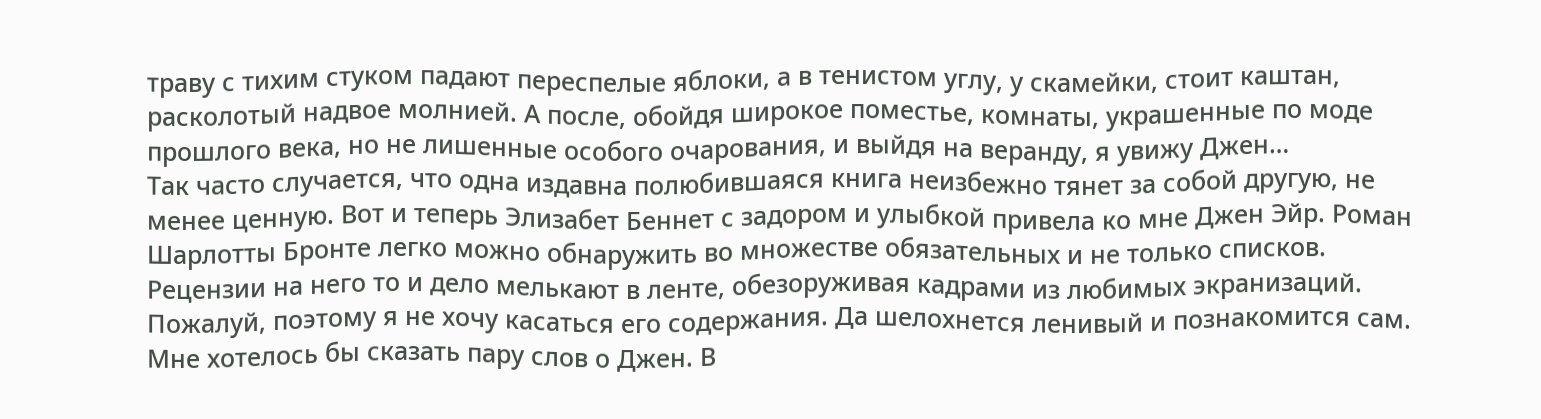траву с тихим стуком падают переспелые яблоки, а в тенистом углу, у скамейки, стоит каштан, расколотый надвое молнией. А после, обойдя широкое поместье, комнаты, украшенные по моде прошлого века, но не лишенные особого очарования, и выйдя на веранду, я увижу Джен…
Так часто случается, что одна издавна полюбившаяся книга неизбежно тянет за собой другую, не менее ценную. Вот и теперь Элизабет Беннет с задором и улыбкой привела ко мне Джен Эйр. Роман Шарлотты Бронте легко можно обнаружить во множестве обязательных и не только списков. Рецензии на него то и дело мелькают в ленте, обезоруживая кадрами из любимых экранизаций. Пожалуй, поэтому я не хочу касаться его содержания. Да шелохнется ленивый и познакомится сам.
Мне хотелось бы сказать пару слов о Джен. В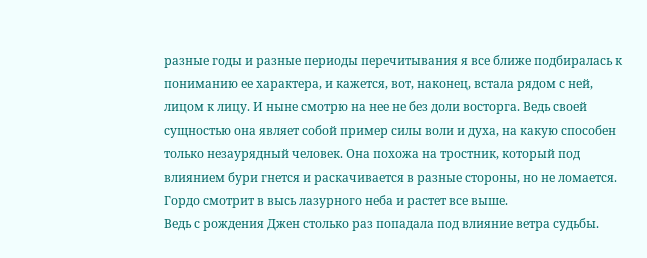разные годы и разные периоды перечитывания я все ближе подбиралась к пониманию ее характера, и кажется, вот, наконец, встала рядом с ней, лицом к лицу. И ныне смотрю на нее не без доли восторга. Ведь своей сущностью она являет собой пример силы воли и духа, на какую способен только незаурядный человек. Она похожа на тростник, который под влиянием бури гнется и раскачивается в разные стороны, но не ломается. Гордо смотрит в высь лазурного неба и растет все выше.
Ведь с рождения Джен столько раз попадала под влияние ветра судьбы.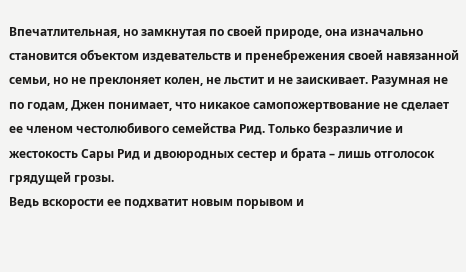Впечатлительная, но замкнутая по своей природе, она изначально становится объектом издевательств и пренебрежения своей навязанной семьи, но не преклоняет колен, не льстит и не заискивает. Разумная не по годам, Джен понимает, что никакое самопожертвование не сделает ее членом честолюбивого семейства Рид. Только безразличие и жестокость Сары Рид и двоюродных сестер и брата – лишь отголосок грядущей грозы.
Ведь вскорости ее подхватит новым порывом и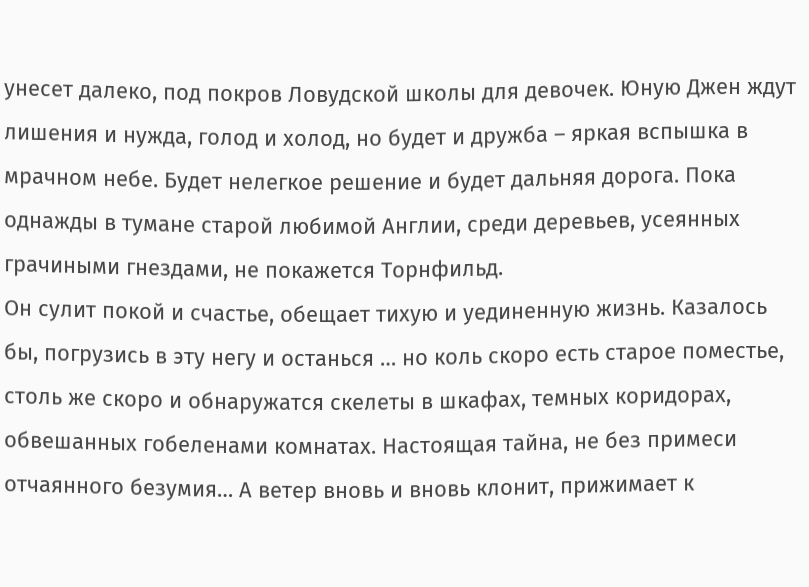унесет далеко, под покров Ловудской школы для девочек. Юную Джен ждут лишения и нужда, голод и холод, но будет и дружба – яркая вспышка в мрачном небе. Будет нелегкое решение и будет дальняя дорога. Пока однажды в тумане старой любимой Англии, среди деревьев, усеянных грачиными гнездами, не покажется Торнфильд.
Он сулит покой и счастье, обещает тихую и уединенную жизнь. Казалось бы, погрузись в эту негу и останься … но коль скоро есть старое поместье, столь же скоро и обнаружатся скелеты в шкафах, темных коридорах, обвешанных гобеленами комнатах. Настоящая тайна, не без примеси отчаянного безумия… А ветер вновь и вновь клонит, прижимает к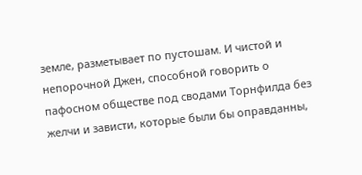земле, разметывает по пустошам. И чистой и непорочной Джен, способной говорить о пафосном обществе под сводами Торнфилда без желчи и зависти, которые были бы оправданны,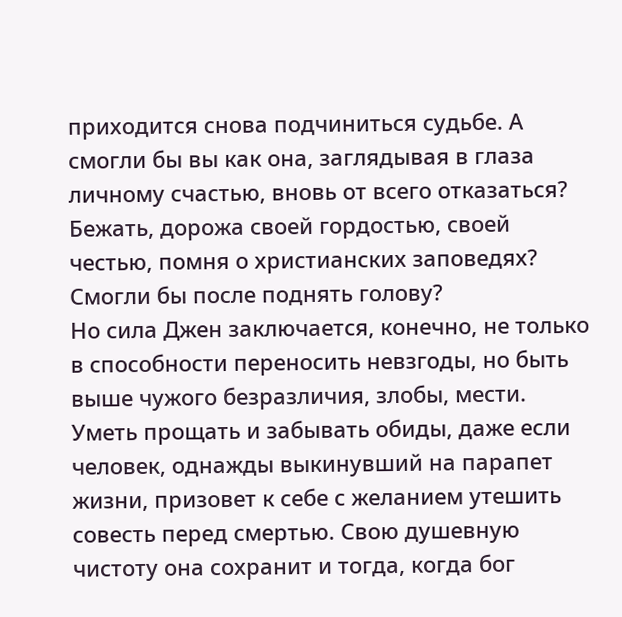приходится снова подчиниться судьбе. А смогли бы вы как она, заглядывая в глаза личному счастью, вновь от всего отказаться? Бежать, дорожа своей гордостью, своей честью, помня о христианских заповедях? Смогли бы после поднять голову?
Но сила Джен заключается, конечно, не только в способности переносить невзгоды, но быть выше чужого безразличия, злобы, мести. Уметь прощать и забывать обиды, даже если человек, однажды выкинувший на парапет жизни, призовет к себе с желанием утешить совесть перед смертью. Свою душевную чистоту она сохранит и тогда, когда бог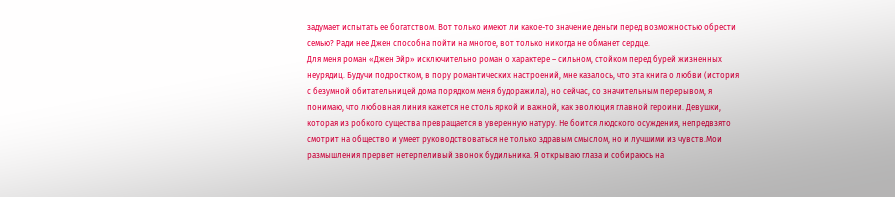задумает испытать ее богатством. Вот только имеют ли какое-то значение деньги перед возможностью обрести семью? Ради нее Джен способна пойти на многое, вот только никогда не обманет сердце.
Для меня роман «Джен Эйр» исключительно роман о характере – сильном, стойком перед бурей жизненных неурядиц. Будучи подростком, в пору романтических настроений, мне казалось, что эта книга о любви (история с безумной обитательницей дома порядком меня будоражила), но сейчас, со значительным перерывом, я понимаю, что любовная линия кажется не столь яркой и важной, как эволюция главной героини. Девушки, которая из робкого существа превращается в уверенную натуру. Не боится людского осуждения, непредвзято смотрит на общество и умеет руководствоваться не только здравым смыслом, но и лучшими из чувств.Мои размышления прервет нетерпеливый звонок будильника. Я открываю глаза и собираюсь на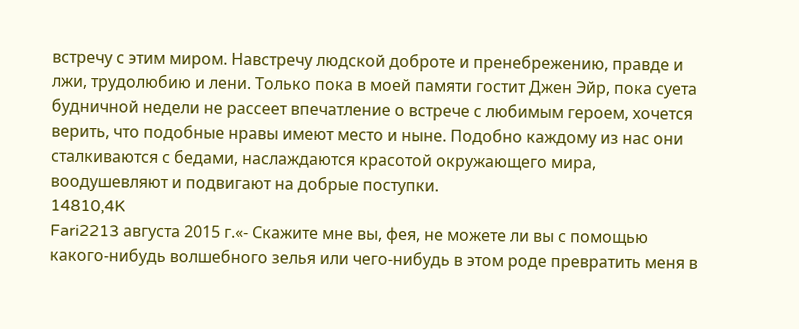встречу с этим миром. Навстречу людской доброте и пренебрежению, правде и лжи, трудолюбию и лени. Только пока в моей памяти гостит Джен Эйр, пока суета будничной недели не рассеет впечатление о встрече с любимым героем, хочется верить, что подобные нравы имеют место и ныне. Подобно каждому из нас они сталкиваются с бедами, наслаждаются красотой окружающего мира, воодушевляют и подвигают на добрые поступки.
14810,4K
Fari2213 августа 2015 г.«- Скажите мне вы, фея, не можете ли вы с помощью какого-нибудь волшебного зелья или чего-нибудь в этом роде превратить меня в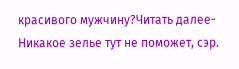красивого мужчину?Читать далее- Никакое зелье тут не поможет, сэр.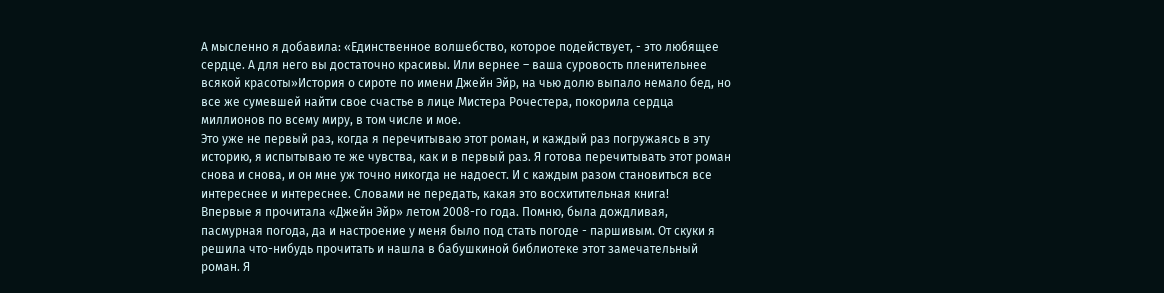А мысленно я добавила: «Единственное волшебство, которое подействует, - это любящее сердце. А для него вы достаточно красивы. Или вернее – ваша суровость пленительнее всякой красоты»История о сироте по имени Джейн Эйр, на чью долю выпало немало бед, но все же сумевшей найти свое счастье в лице Мистера Рочестера, покорила сердца миллионов по всему миру, в том числе и мое.
Это уже не первый раз, когда я перечитываю этот роман, и каждый раз погружаясь в эту историю, я испытываю те же чувства, как и в первый раз. Я готова перечитывать этот роман снова и снова, и он мне уж точно никогда не надоест. И с каждым разом становиться все интереснее и интереснее. Словами не передать, какая это восхитительная книга!
Впервые я прочитала «Джейн Эйр» летом 2008-го года. Помню, была дождливая, пасмурная погода, да и настроение у меня было под стать погоде - паршивым. От скуки я решила что-нибудь прочитать и нашла в бабушкиной библиотеке этот замечательный роман. Я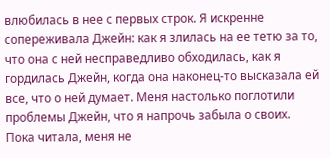влюбилась в нее с первых строк. Я искренне сопереживала Джейн: как я злилась на ее тетю за то, что она с ней несправедливо обходилась, как я гордилась Джейн, когда она наконец-то высказала ей все, что о ней думает. Меня настолько поглотили проблемы Джейн, что я напрочь забыла о своих. Пока читала, меня не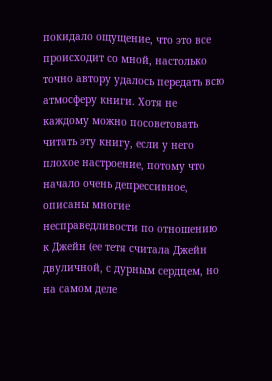покидало ощущение, что это все происходит со мной, настолько точно автору удалось передать всю атмосферу книги. Хотя не каждому можно посоветовать читать эту книгу, если у него плохое настроение, потому что начало очень депрессивное, описаны многие несправедливости по отношению к Джейн (ее тетя считала Джейн двуличной, с дурным сердцем, но на самом деле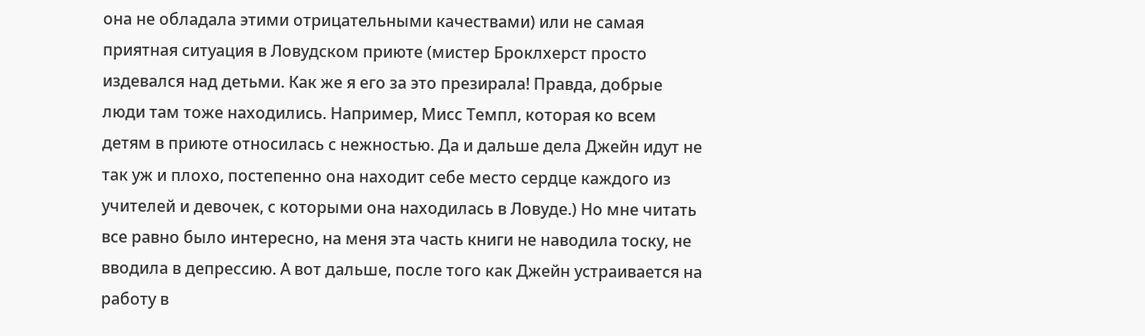она не обладала этими отрицательными качествами) или не самая приятная ситуация в Ловудском приюте (мистер Броклхерст просто издевался над детьми. Как же я его за это презирала! Правда, добрые люди там тоже находились. Например, Мисс Темпл, которая ко всем детям в приюте относилась с нежностью. Да и дальше дела Джейн идут не так уж и плохо, постепенно она находит себе место сердце каждого из учителей и девочек, с которыми она находилась в Ловуде.) Но мне читать все равно было интересно, на меня эта часть книги не наводила тоску, не вводила в депрессию. А вот дальше, после того как Джейн устраивается на работу в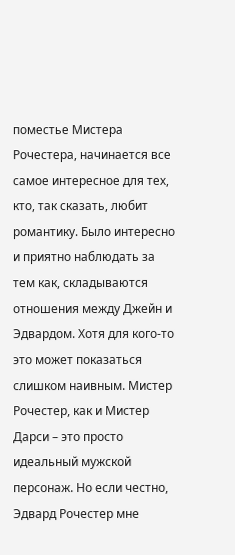поместье Мистера Рочестера, начинается все самое интересное для тех, кто, так сказать, любит романтику. Было интересно и приятно наблюдать за тем как, складываются отношения между Джейн и Эдвардом. Хотя для кого-то это может показаться слишком наивным. Мистер Рочестер, как и Мистер Дарси – это просто идеальный мужской персонаж. Но если честно, Эдвард Рочестер мне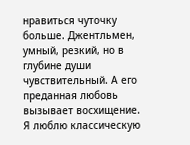нравиться чуточку больше. Джентльмен, умный, резкий, но в глубине души чувствительный. А его преданная любовь вызывает восхищение.
Я люблю классическую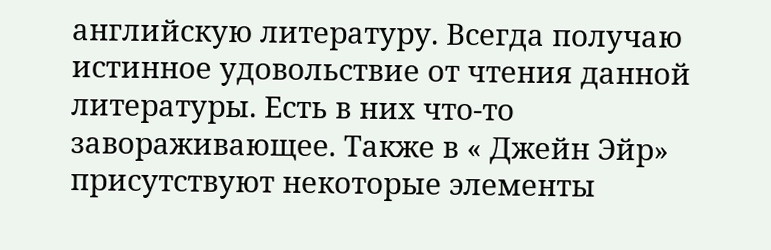английскую литературу. Всегда получаю истинное удовольствие от чтения данной литературы. Есть в них что-то завораживающее. Также в « Джейн Эйр» присутствуют некоторые элементы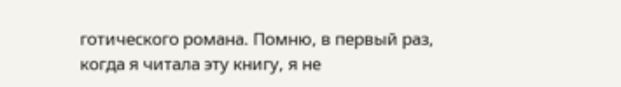готического романа. Помню, в первый раз, когда я читала эту книгу, я не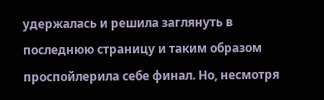удержалась и решила заглянуть в последнюю страницу и таким образом проспойлерила себе финал. Но, несмотря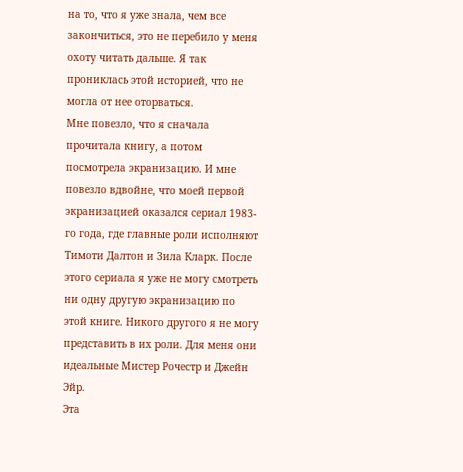на то, что я уже знала, чем все закончиться, это не перебило у меня охоту читать дальше. Я так прониклась этой историей, что не могла от нее оторваться.
Мне повезло, что я сначала прочитала книгу, а потом посмотрела экранизацию. И мне повезло вдвойне, что моей первой экранизацией оказался сериал 1983-го года, где главные роли исполняют Тимоти Далтон и Зила Кларк. После этого сериала я уже не могу смотреть ни одну другую экранизацию по этой книге. Никого другого я не могу представить в их роли. Для меня они идеальные Мистер Рочестр и Джейн Эйр.
Эта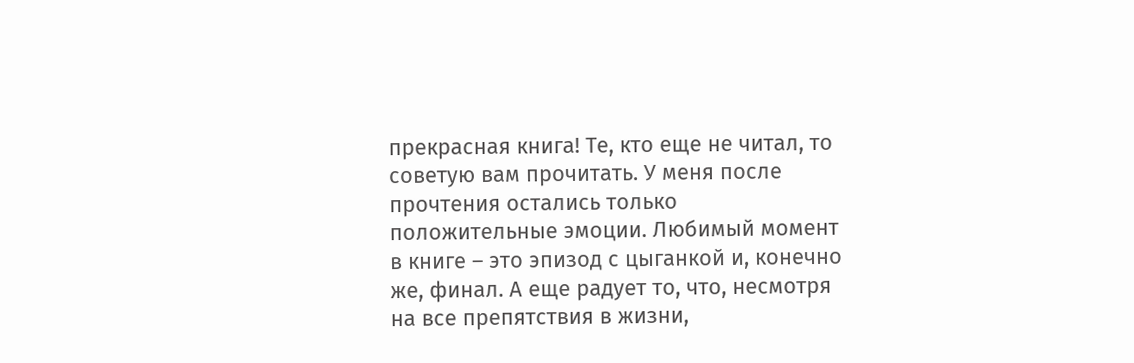прекрасная книга! Те, кто еще не читал, то советую вам прочитать. У меня после прочтения остались только положительные эмоции. Любимый момент в книге – это эпизод с цыганкой и, конечно же, финал. А еще радует то, что, несмотря на все препятствия в жизни,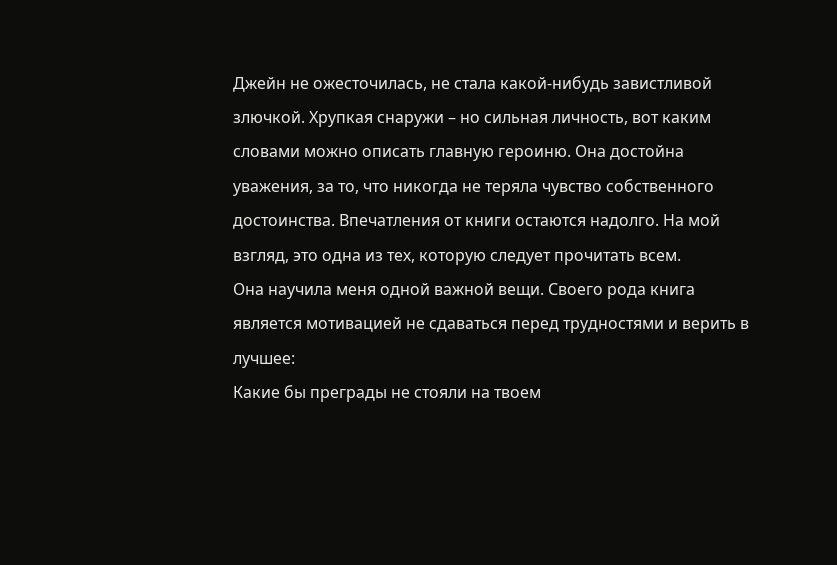Джейн не ожесточилась, не стала какой-нибудь завистливой злючкой. Хрупкая снаружи – но сильная личность, вот каким словами можно описать главную героиню. Она достойна уважения, за то, что никогда не теряла чувство собственного достоинства. Впечатления от книги остаются надолго. На мой взгляд, это одна из тех, которую следует прочитать всем.
Она научила меня одной важной вещи. Своего рода книга является мотивацией не сдаваться перед трудностями и верить в лучшее:
Какие бы преграды не стояли на твоем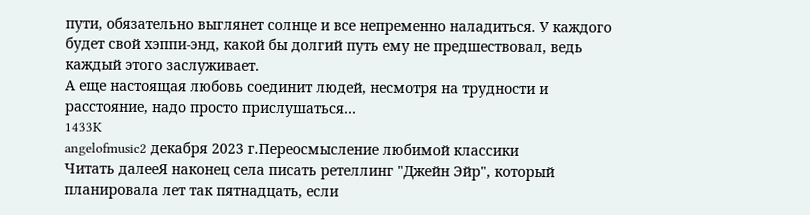пути, обязательно выглянет солнце и все непременно наладиться. У каждого будет свой хэппи-энд, какой бы долгий путь ему не предшествовал, ведь каждый этого заслуживает.
А еще настоящая любовь соединит людей, несмотря на трудности и расстояние, надо просто прислушаться…
1433K
angelofmusic2 декабря 2023 г.Переосмысление любимой классики
Читать далееЯ наконец села писать ретеллинг "Джейн Эйр", который планировала лет так пятнадцать, если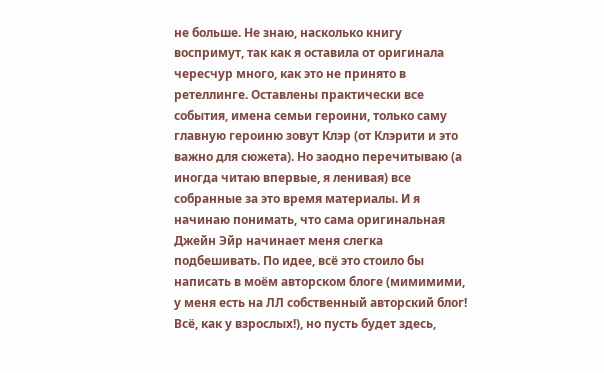не больше. Не знаю, насколько книгу воспримут, так как я оставила от оригинала чересчур много, как это не принято в ретеллинге. Оставлены практически все события, имена семьи героини, только саму главную героиню зовут Клэр (от Клэрити и это важно для сюжета). Но заодно перечитываю (а иногда читаю впервые, я ленивая) все собранные за это время материалы. И я начинаю понимать, что сама оригинальная Джейн Эйр начинает меня слегка подбешивать. По идее, всё это стоило бы написать в моём авторском блоге (мимимими, у меня есть на ЛЛ собственный авторский блог! Всё, как у взрослых!), но пусть будет здесь,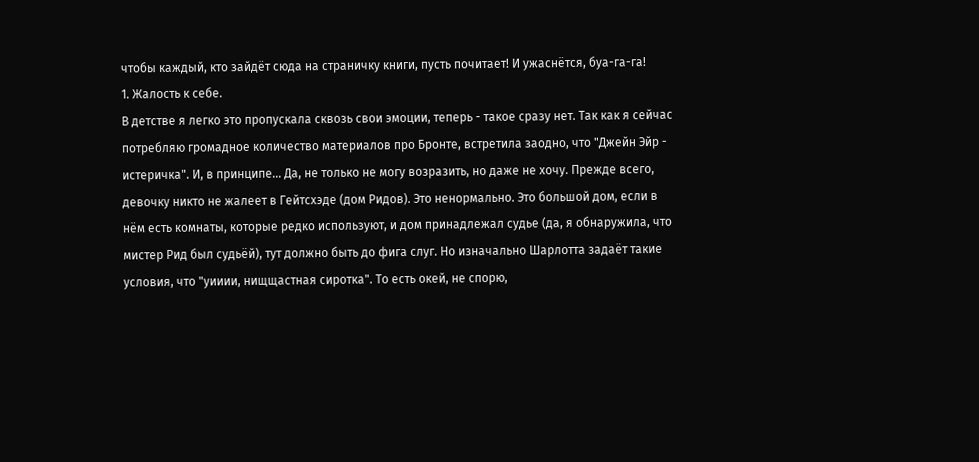чтобы каждый, кто зайдёт сюда на страничку книги, пусть почитает! И ужаснётся, буа-га-га!
1. Жалость к себе.
В детстве я легко это пропускала сквозь свои эмоции, теперь - такое сразу нет. Так как я сейчас потребляю громадное количество материалов про Бронте, встретила заодно, что "Джейн Эйр - истеричка". И, в принципе... Да, не только не могу возразить, но даже не хочу. Прежде всего, девочку никто не жалеет в Гейтсхэде (дом Ридов). Это ненормально. Это большой дом, если в нём есть комнаты, которые редко используют, и дом принадлежал судье (да, я обнаружила, что мистер Рид был судьёй), тут должно быть до фига слуг. Но изначально Шарлотта задаёт такие условия, что "уииии, нищщастная сиротка". То есть окей, не спорю,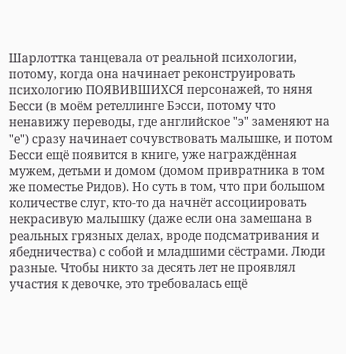Шарлоттка танцевала от реальной психологии, потому, когда она начинает реконструировать психологию ПОЯВИВШИХСЯ персонажей, то няня Бесси (в моём ретеллинге Бэсси, потому что ненавижу переводы, где английское "э" заменяют на "е") сразу начинает сочувствовать малышке, и потом Бесси ещё появится в книге, уже награждённая мужем, детьми и домом (домом привратника в том же поместье Ридов). Но суть в том, что при большом количестве слуг, кто-то да начнёт ассоциировать некрасивую малышку (даже если она замешана в реальных грязных делах, вроде подсматривания и ябедничества) с собой и младшими сёстрами. Люди разные. Чтобы никто за десять лет не проявлял участия к девочке, это требовалась ещё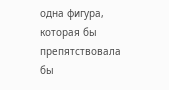одна фигура, которая бы препятствовала бы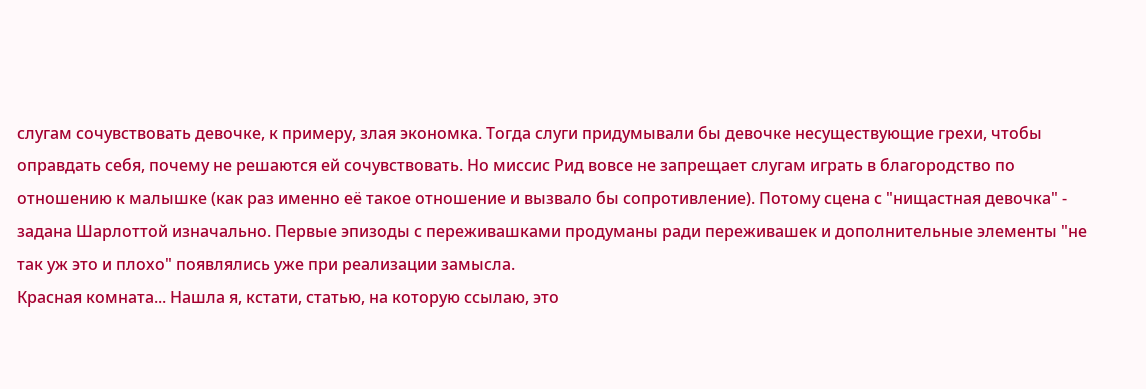слугам сочувствовать девочке, к примеру, злая экономка. Тогда слуги придумывали бы девочке несуществующие грехи, чтобы оправдать себя, почему не решаются ей сочувствовать. Но миссис Рид вовсе не запрещает слугам играть в благородство по отношению к малышке (как раз именно её такое отношение и вызвало бы сопротивление). Потому сцена с "нищастная девочка" - задана Шарлоттой изначально. Первые эпизоды с переживашками продуманы ради переживашек и дополнительные элементы "не так уж это и плохо" появлялись уже при реализации замысла.
Красная комната... Нашла я, кстати, статью, на которую ссылаю, это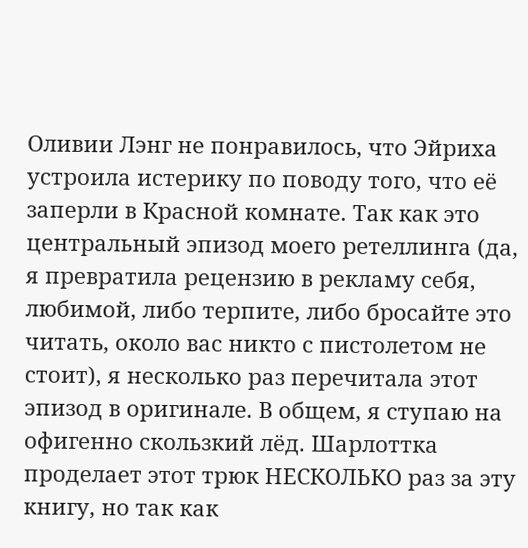Оливии Лэнг не понравилось, что Эйриха устроила истерику по поводу того, что её заперли в Красной комнате. Так как это центральный эпизод моего ретеллинга (да, я превратила рецензию в рекламу себя, любимой, либо терпите, либо бросайте это читать, около вас никто с пистолетом не стоит), я несколько раз перечитала этот эпизод в оригинале. В общем, я ступаю на офигенно скользкий лёд. Шарлоттка проделает этот трюк НЕСКОЛЬКО раз за эту книгу, но так как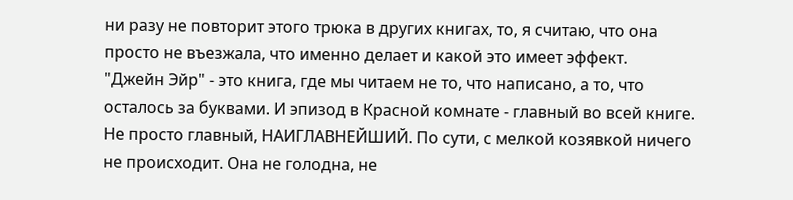ни разу не повторит этого трюка в других книгах, то, я считаю, что она просто не въезжала, что именно делает и какой это имеет эффект.
"Джейн Эйр" - это книга, где мы читаем не то, что написано, а то, что осталось за буквами. И эпизод в Красной комнате - главный во всей книге. Не просто главный, НАИГЛАВНЕЙШИЙ. По сути, с мелкой козявкой ничего не происходит. Она не голодна, не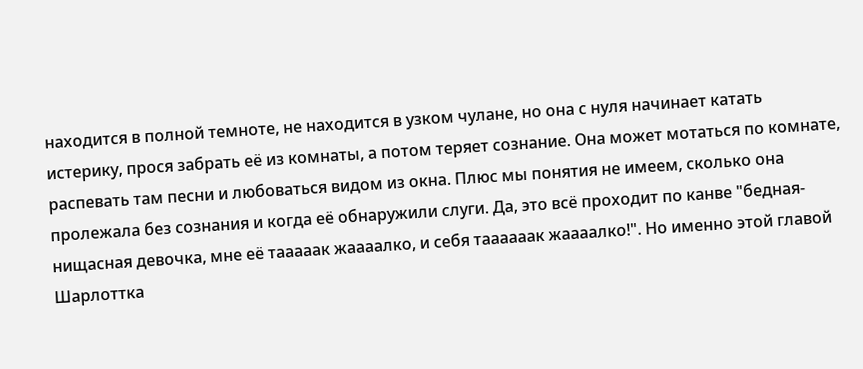находится в полной темноте, не находится в узком чулане, но она с нуля начинает катать истерику, прося забрать её из комнаты, а потом теряет сознание. Она может мотаться по комнате, распевать там песни и любоваться видом из окна. Плюс мы понятия не имеем, сколько она пролежала без сознания и когда её обнаружили слуги. Да, это всё проходит по канве "бедная-нищасная девочка, мне её тааааак жаааалко, и себя таааааак жаааалко!". Но именно этой главой Шарлоттка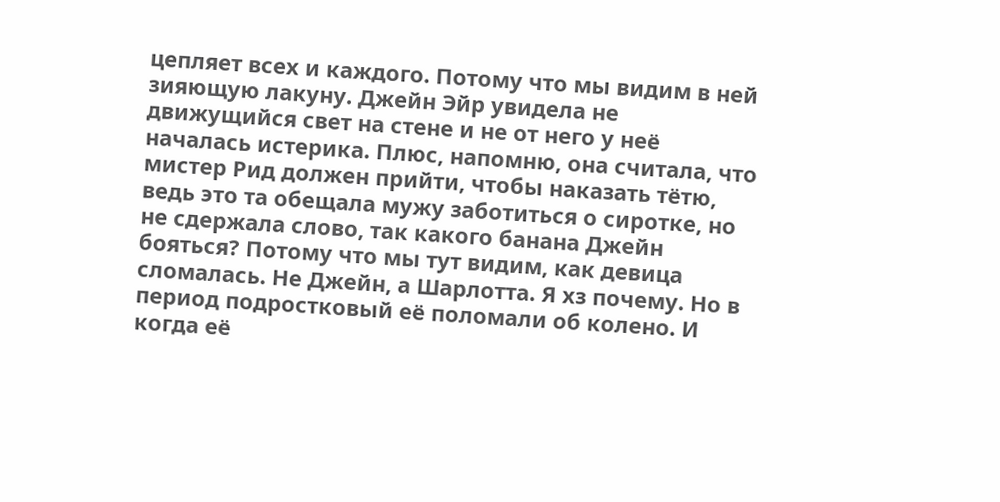цепляет всех и каждого. Потому что мы видим в ней зияющую лакуну. Джейн Эйр увидела не движущийся свет на стене и не от него у неё началась истерика. Плюс, напомню, она считала, что мистер Рид должен прийти, чтобы наказать тётю, ведь это та обещала мужу заботиться о сиротке, но не сдержала слово, так какого банана Джейн бояться? Потому что мы тут видим, как девица сломалась. Не Джейн, а Шарлотта. Я хз почему. Но в период подростковый её поломали об колено. И когда её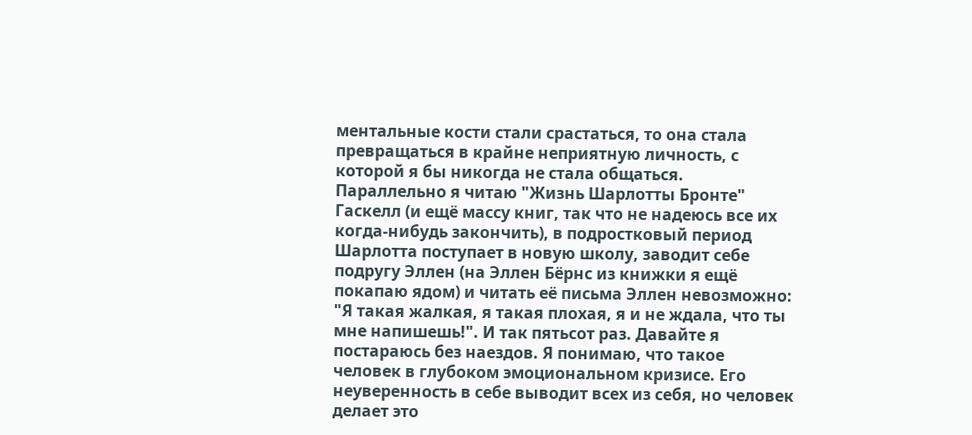ментальные кости стали срастаться, то она стала превращаться в крайне неприятную личность, с которой я бы никогда не стала общаться.
Параллельно я читаю "Жизнь Шарлотты Бронте" Гаскелл (и ещё массу книг, так что не надеюсь все их когда-нибудь закончить), в подростковый период Шарлотта поступает в новую школу, заводит себе подругу Эллен (на Эллен Бёрнс из книжки я ещё покапаю ядом) и читать её письма Эллен невозможно: "Я такая жалкая, я такая плохая, я и не ждала, что ты мне напишешь!". И так пятьсот раз. Давайте я постараюсь без наездов. Я понимаю, что такое человек в глубоком эмоциональном кризисе. Его неуверенность в себе выводит всех из себя, но человек делает это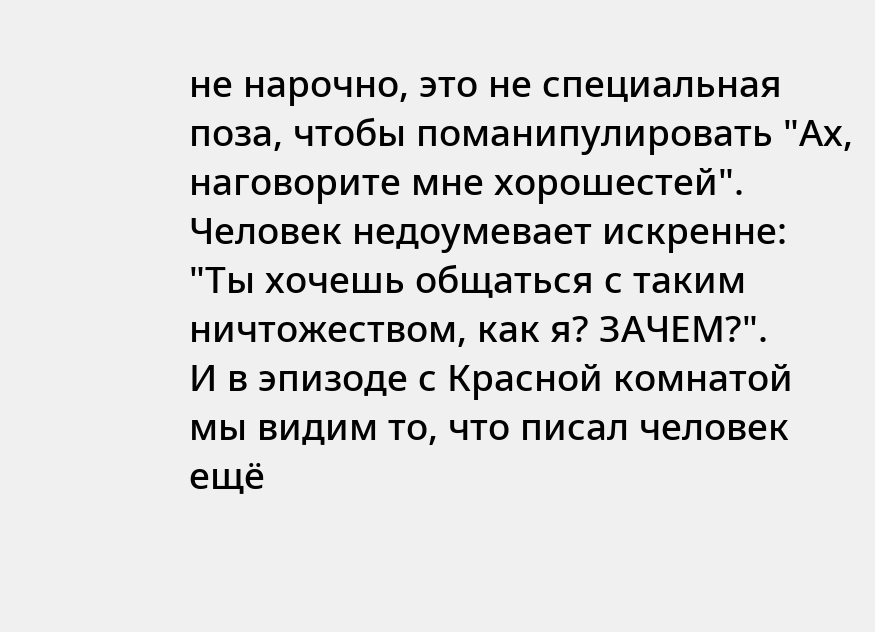не нарочно, это не специальная поза, чтобы поманипулировать "Ах, наговорите мне хорошестей". Человек недоумевает искренне: "Ты хочешь общаться с таким ничтожеством, как я? ЗАЧЕМ?".
И в эпизоде с Красной комнатой мы видим то, что писал человек ещё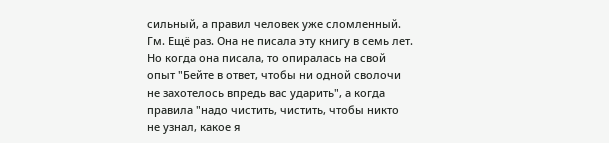сильный, а правил человек уже сломленный. Гм. Ещё раз. Она не писала эту книгу в семь лет. Но когда она писала, то опиралась на свой опыт "Бейте в ответ, чтобы ни одной сволочи не захотелось впредь вас ударить", а когда правила "надо чистить, чистить, чтобы никто не узнал, какое я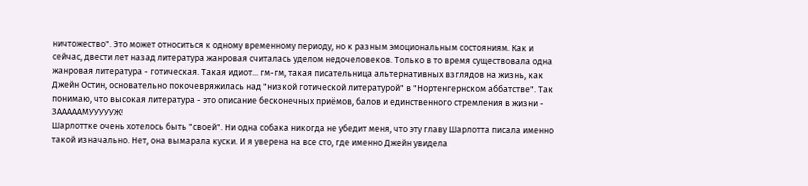ничтожество". Это может относиться к одному временному периоду, но к разным эмоциональным состояниям. Как и сейчас, двести лет назад литература жанровая считалась уделом недочеловеков. Только в то время существовала одна жанровая литература - готическая. Такая идиот... гм-гм, такая писательница альтернативных взглядов на жизнь, как Джейн Остин, основательно покочевряжилась над "низкой готической литературой" в "Нортенгернском аббатстве". Так понимаю, что высокая литература - это описание бесконечных приёмов, балов и единственного стремления в жизни - ЗАААААМУУУУУЖ!
Шарлоттке очень хотелось быть "своей". Ни одна собака никогда не убедит меня, что эту главу Шарлотта писала именно такой изначально. Нет, она вымарала куски. И я уверена на все сто, где именно Джейн увидела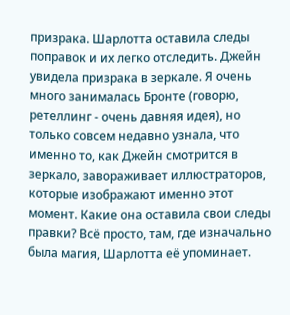призрака. Шарлотта оставила следы поправок и их легко отследить. Джейн увидела призрака в зеркале. Я очень много занималась Бронте (говорю, ретеллинг - очень давняя идея), но только совсем недавно узнала, что именно то, как Джейн смотрится в зеркало, завораживает иллюстраторов, которые изображают именно этот момент. Какие она оставила свои следы правки? Всё просто, там, где изначально была магия, Шарлотта её упоминает.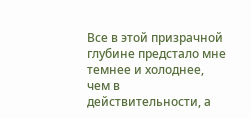Все в этой призрачной глубине предстало мне темнее и холоднее, чем в действительности, а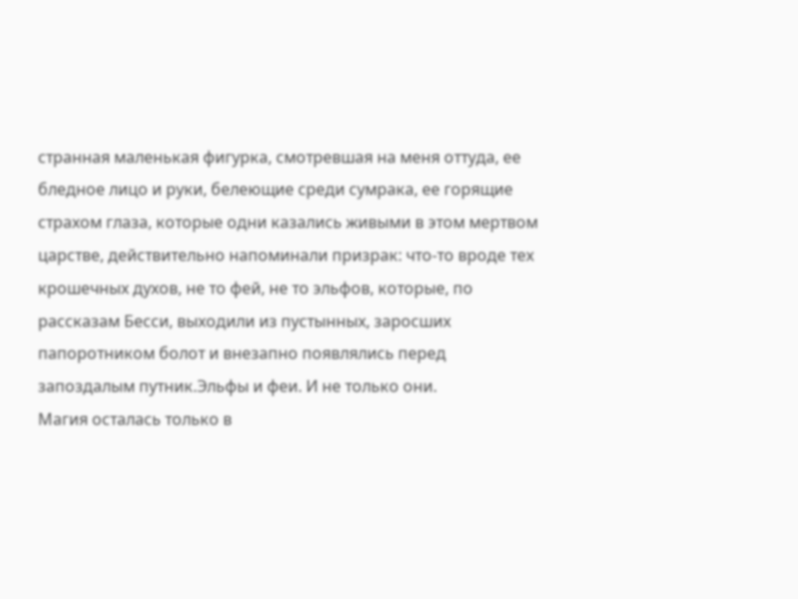странная маленькая фигурка, смотревшая на меня оттуда, ее бледное лицо и руки, белеющие среди сумрака, ее горящие страхом глаза, которые одни казались живыми в этом мертвом царстве, действительно напоминали призрак: что-то вроде тех крошечных духов, не то фей, не то эльфов, которые, по рассказам Бесси, выходили из пустынных, заросших папоротником болот и внезапно появлялись перед запоздалым путник.Эльфы и феи. И не только они.
Магия осталась только в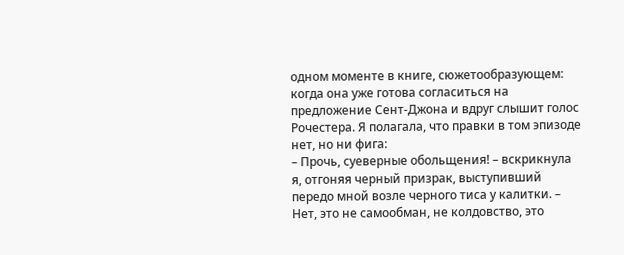одном моменте в книге, сюжетообразующем: когда она уже готова согласиться на предложение Сент-Джона и вдруг слышит голос Рочестера. Я полагала, что правки в том эпизоде нет, но ни фига:
– Прочь, суеверные обольщения! – вскрикнула я, отгоняя черный призрак, выступивший передо мной возле черного тиса у калитки. – Нет, это не самообман, не колдовство, это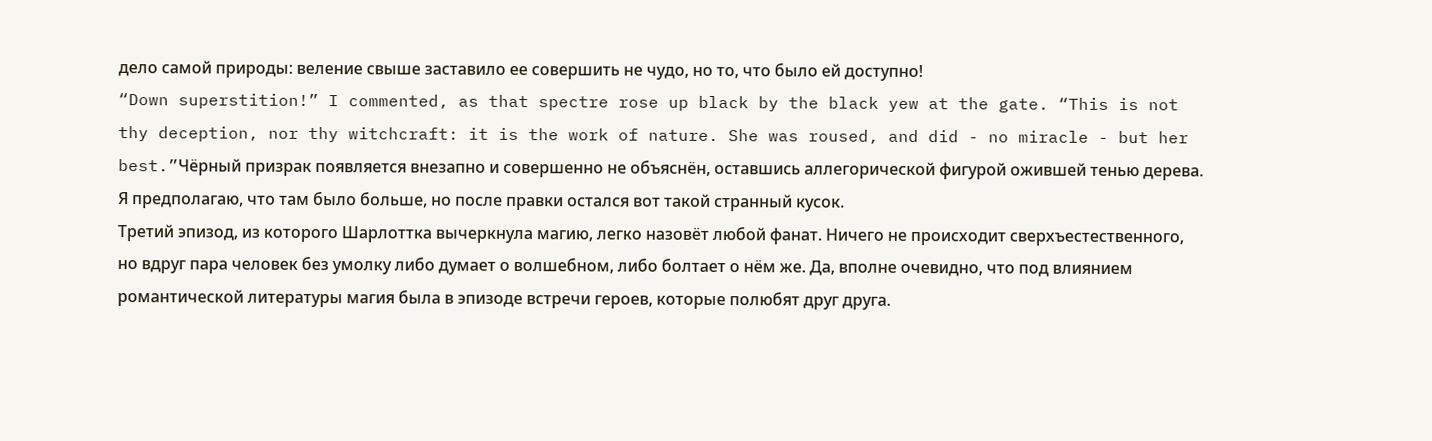дело самой природы: веление свыше заставило ее совершить не чудо, но то, что было ей доступно!
“Down superstition!” I commented, as that spectre rose up black by the black yew at the gate. “This is not thy deception, nor thy witchcraft: it is the work of nature. She was roused, and did - no miracle - but her best.”Чёрный призрак появляется внезапно и совершенно не объяснён, оставшись аллегорической фигурой ожившей тенью дерева. Я предполагаю, что там было больше, но после правки остался вот такой странный кусок.
Третий эпизод, из которого Шарлоттка вычеркнула магию, легко назовёт любой фанат. Ничего не происходит сверхъестественного, но вдруг пара человек без умолку либо думает о волшебном, либо болтает о нём же. Да, вполне очевидно, что под влиянием романтической литературы магия была в эпизоде встречи героев, которые полюбят друг друга.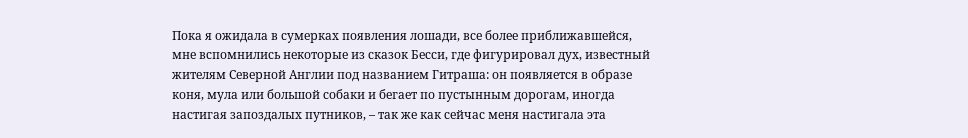Пока я ожидала в сумерках появления лошади, все более приближавшейся, мне вспомнились некоторые из сказок Бесси, где фигурировал дух, известный жителям Северной Англии под названием Гитраша: он появляется в образе коня, мула или большой собаки и бегает по пустынным дорогам, иногда настигая запоздалых путников, – так же как сейчас меня настигала эта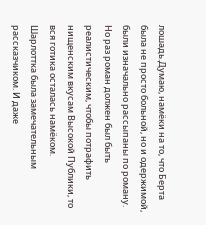лошадь.Думаю, намёки на то, что Берта была не просто больной, но и одержимой, были изначально рассыпаны по роману. Но раз роман должен был быть реалистическим, чтобы потрафить нищенским вкусам Высокой Публики, то вся готика осталась намёком.
Шарлоттка была замечательным рассказчиком. И даже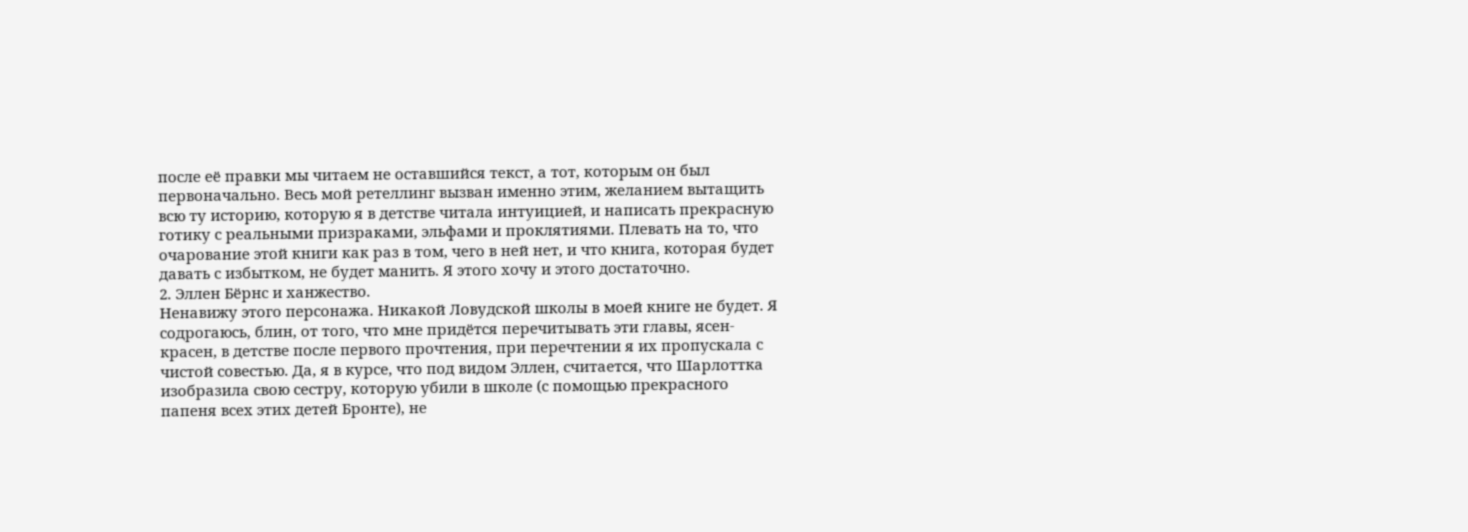после её правки мы читаем не оставшийся текст, а тот, которым он был первоначально. Весь мой ретеллинг вызван именно этим, желанием вытащить всю ту историю, которую я в детстве читала интуицией, и написать прекрасную готику с реальными призраками, эльфами и проклятиями. Плевать на то, что очарование этой книги как раз в том, чего в ней нет, и что книга, которая будет давать с избытком, не будет манить. Я этого хочу и этого достаточно.
2. Эллен Бёрнс и ханжество.
Ненавижу этого персонажа. Никакой Ловудской школы в моей книге не будет. Я содрогаюсь, блин, от того, что мне придётся перечитывать эти главы, ясен-красен, в детстве после первого прочтения, при перечтении я их пропускала с чистой совестью. Да, я в курсе, что под видом Эллен, считается, что Шарлоттка изобразила свою сестру, которую убили в школе (с помощью прекрасного папеня всех этих детей Бронте), не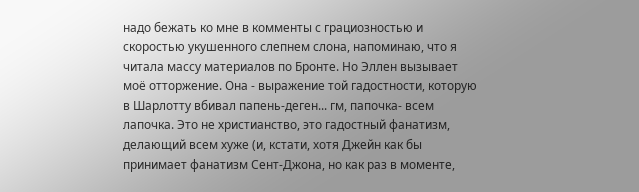надо бежать ко мне в комменты с грациозностью и скоростью укушенного слепнем слона, напоминаю, что я читала массу материалов по Бронте. Но Эллен вызывает моё отторжение. Она - выражение той гадостности, которую в Шарлотту вбивал папень-деген... гм, папочка- всем лапочка. Это не христианство, это гадостный фанатизм, делающий всем хуже (и, кстати, хотя Джейн как бы принимает фанатизм Сент-Джона, но как раз в моменте,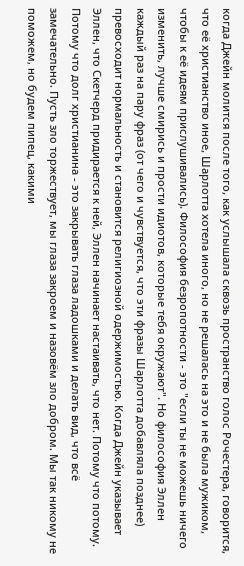когда Джейн молится после того, как услышала сквозь пространство голос Рочестера, говорится, что её христианство иное, Шарлотта хотела иного, но не решалась на это и не была мужиком, чтобы к её идеям прислушивались). Философия безропотности - это "если ты не можешь ничего изменить, лучше смирись и прости идиотов, которые тебя окружают". Но философия Эллен каждый раз на пару фраз (от чего и чувствуется, что эти фразы Шарлотта добавляла позднее) превосходит нормальность и становится религиозной одержимостью. Когда Джейн указывает Эллен, что Скетчерд придирается к ней, Эллен начинает настаивать, что нет. Потому что потому. Потому что долг христианина - это закрывать глаза ладошками и делать вид, что всё замечательно. Пусть зло торжествует, мы глаза закроем и назовём зло добром. Мы так никому не поможем, но будем пипец, какими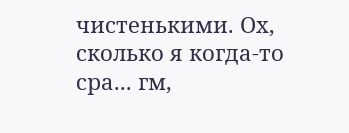чистенькими. Ох, сколько я когда-то сра... гм,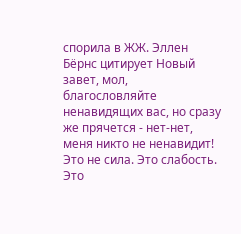спорила в ЖЖ. Эллен Бёрнс цитирует Новый завет, мол, благословляйте ненавидящих вас, но сразу же прячется - нет-нет, меня никто не ненавидит! Это не сила. Это слабость. Это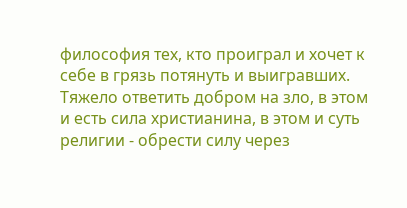философия тех, кто проиграл и хочет к себе в грязь потянуть и выигравших. Тяжело ответить добром на зло, в этом и есть сила христианина, в этом и суть религии - обрести силу через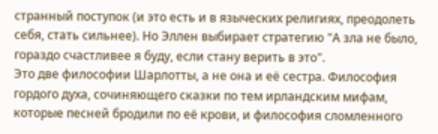странный поступок (и это есть и в языческих религиях, преодолеть себя, стать сильнее). Но Эллен выбирает стратегию "А зла не было, гораздо счастливее я буду, если стану верить в это".
Это две философии Шарлотты, а не она и её сестра. Философия гордого духа, сочиняющего сказки по тем ирландским мифам, которые песней бродили по её крови, и философия сломленного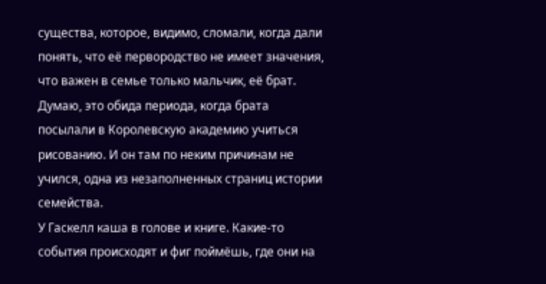существа, которое, видимо, сломали, когда дали понять, что её первородство не имеет значения, что важен в семье только мальчик, её брат. Думаю, это обида периода, когда брата посылали в Королевскую академию учиться рисованию. И он там по неким причинам не учился, одна из незаполненных страниц истории семейства.
У Гаскелл каша в голове и книге. Какие-то события происходят и фиг поймёшь, где они на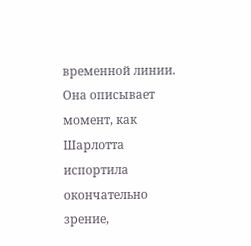временной линии. Она описывает момент, как Шарлотта испортила окончательно зрение,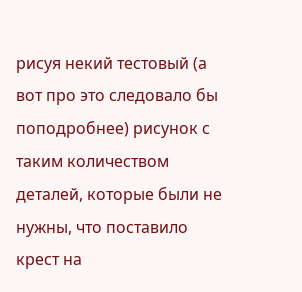рисуя некий тестовый (а вот про это следовало бы поподробнее) рисунок с таким количеством деталей, которые были не нужны, что поставило крест на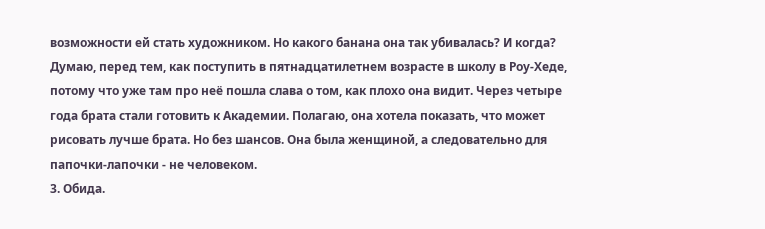возможности ей стать художником. Но какого банана она так убивалась? И когда? Думаю, перед тем, как поступить в пятнадцатилетнем возрасте в школу в Роу-Хеде, потому что уже там про неё пошла слава о том, как плохо она видит. Через четыре года брата стали готовить к Академии. Полагаю, она хотела показать, что может рисовать лучше брата. Но без шансов. Она была женщиной, а следовательно для папочки-лапочки - не человеком.
3. Обида.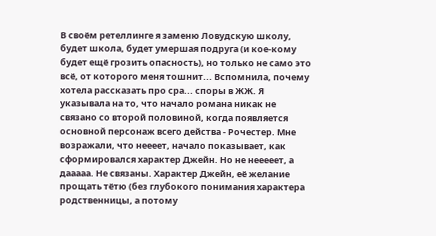В своём ретеллинге я заменю Ловудскую школу, будет школа, будет умершая подруга (и кое-кому будет ещё грозить опасность), но только не само это всё, от которого меня тошнит... Вспомнила, почему хотела рассказать про сра... споры в ЖЖ. Я указывала на то, что начало романа никак не связано со второй половиной, когда появляется основной персонаж всего действа - Рочестер. Мне возражали, что неееет, начало показывает, как сформировался характер Джейн. Но не нееееет, а дааааа. Не связаны. Характер Джейн, её желание прощать тётю (без глубокого понимания характера родственницы, а потому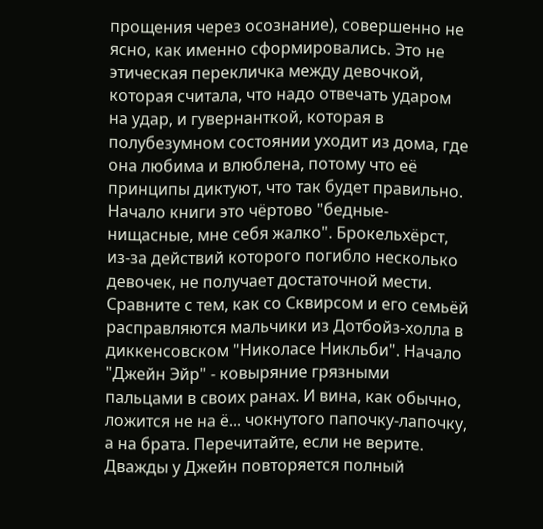прощения через осознание), совершенно не ясно, как именно сформировались. Это не этическая перекличка между девочкой, которая считала, что надо отвечать ударом на удар, и гувернанткой, которая в полубезумном состоянии уходит из дома, где она любима и влюблена, потому что её принципы диктуют, что так будет правильно.
Начало книги это чёртово "бедные-нищасные, мне себя жалко". Брокельхёрст, из-за действий которого погибло несколько девочек, не получает достаточной мести. Сравните с тем, как со Сквирсом и его семьёй расправляются мальчики из Дотбойз-холла в диккенсовском "Николасе Никльби". Начало "Джейн Эйр" - ковыряние грязными пальцами в своих ранах. И вина, как обычно, ложится не на ё... чокнутого папочку-лапочку, а на брата. Перечитайте, если не верите.
Дважды у Джейн повторяется полный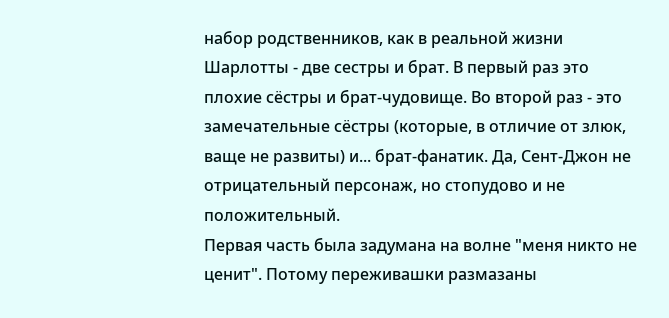набор родственников, как в реальной жизни Шарлотты - две сестры и брат. В первый раз это плохие сёстры и брат-чудовище. Во второй раз - это замечательные сёстры (которые, в отличие от злюк, ваще не развиты) и... брат-фанатик. Да, Сент-Джон не отрицательный персонаж, но стопудово и не положительный.
Первая часть была задумана на волне "меня никто не ценит". Потому переживашки размазаны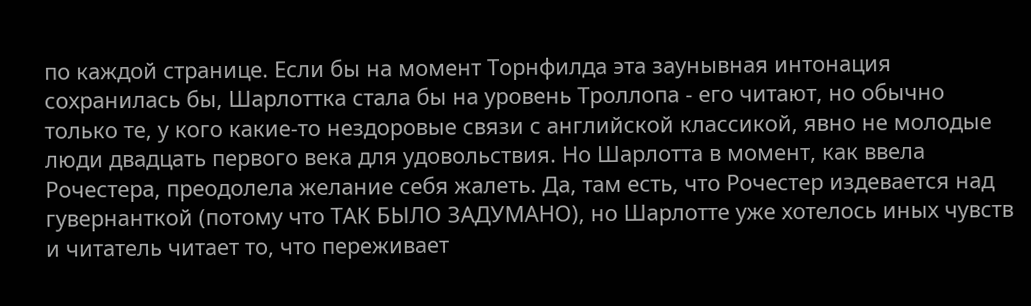по каждой странице. Если бы на момент Торнфилда эта заунывная интонация сохранилась бы, Шарлоттка стала бы на уровень Троллопа - его читают, но обычно только те, у кого какие-то нездоровые связи с английской классикой, явно не молодые люди двадцать первого века для удовольствия. Но Шарлотта в момент, как ввела Рочестера, преодолела желание себя жалеть. Да, там есть, что Рочестер издевается над гувернанткой (потому что ТАК БЫЛО ЗАДУМАНО), но Шарлотте уже хотелось иных чувств и читатель читает то, что переживает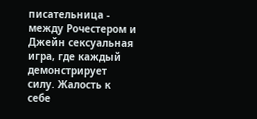писательница - между Рочестером и Джейн сексуальная игра, где каждый демонстрирует силу. Жалость к себе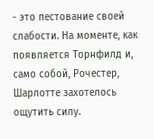- это пестование своей слабости. На моменте, как появляется Торнфилд и, само собой, Рочестер, Шарлотте захотелось ощутить силу.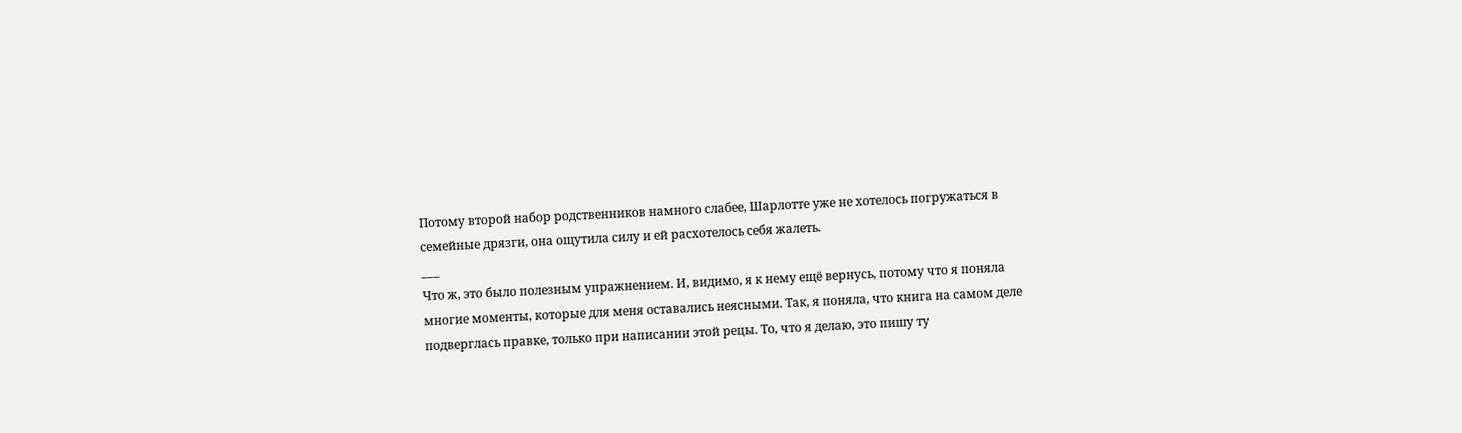Потому второй набор родственников намного слабее, Шарлотте уже не хотелось погружаться в семейные дрязги, она ощутила силу и ей расхотелось себя жалеть.
___
Что ж, это было полезным упражнением. И, видимо, я к нему ещё вернусь, потому что я поняла многие моменты, которые для меня оставались неясными. Так, я поняла, что книга на самом деле подверглась правке, только при написании этой рецы. То, что я делаю, это пишу ту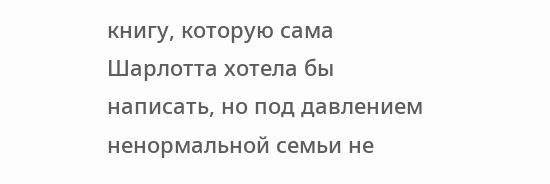книгу, которую сама Шарлотта хотела бы написать, но под давлением ненормальной семьи не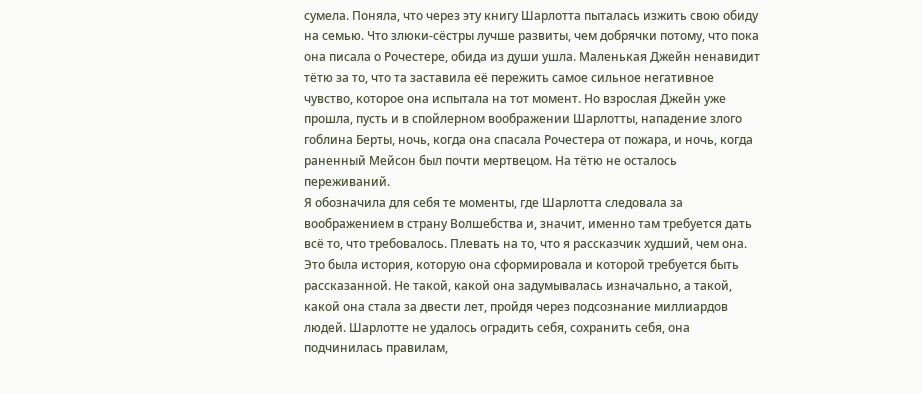сумела. Поняла, что через эту книгу Шарлотта пыталась изжить свою обиду на семью. Что злюки-сёстры лучше развиты, чем добрячки потому, что пока она писала о Рочестере, обида из души ушла. Маленькая Джейн ненавидит тётю за то, что та заставила её пережить самое сильное негативное чувство, которое она испытала на тот момент. Но взрослая Джейн уже прошла, пусть и в спойлерном воображении Шарлотты, нападение злого гоблина Берты, ночь, когда она спасала Рочестера от пожара, и ночь, когда раненный Мейсон был почти мертвецом. На тётю не осталось переживаний.
Я обозначила для себя те моменты, где Шарлотта следовала за воображением в страну Волшебства и, значит, именно там требуется дать всё то, что требовалось. Плевать на то, что я рассказчик худший, чем она. Это была история, которую она сформировала и которой требуется быть рассказанной. Не такой, какой она задумывалась изначально, а такой, какой она стала за двести лет, пройдя через подсознание миллиардов людей. Шарлотте не удалось оградить себя, сохранить себя, она подчинилась правилам,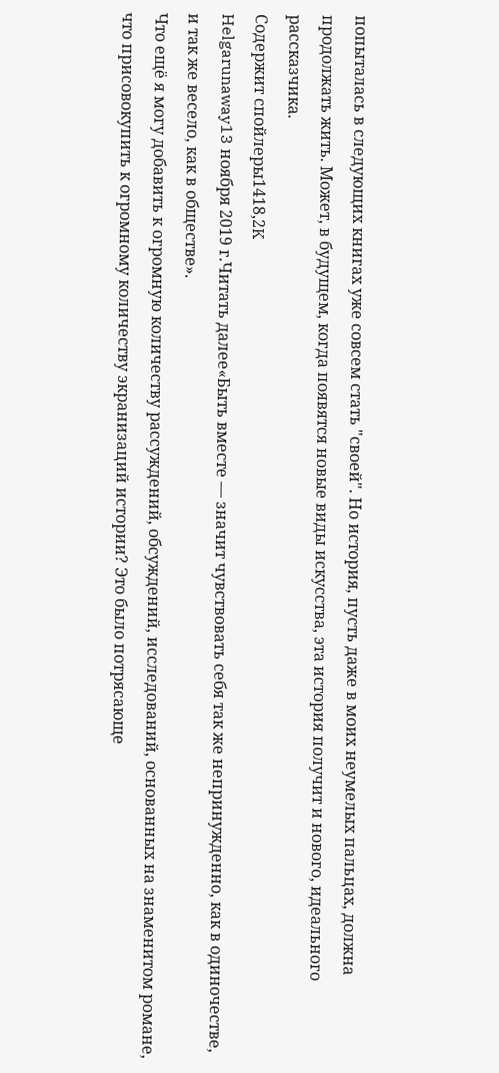попыталась в следующих книгах уже совсем стать "своей". Но история, пусть даже в моих неумелых пальцах, должна продолжать жить. Может, в будущем, когда появятся новые виды искусства, эта история получит и нового, идеального рассказчика.
Содержит спойлеры1418,2K
Helgarunaway13 ноября 2019 г.Читать далее«Быть вместе — значит чувствовать себя так же непринужденно, как в одиночестве, и так же весело, как в обществе».
Что ещё я могу добавить к огромную количеству рассуждений, обсуждений, исследований, основанных на знаменитом романе, что присовокупить к огромному количеству экранизаций истории? Это было потрясающе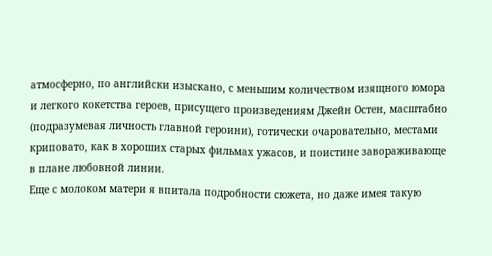атмосферно, по английски изыскано, с меньшим количеством изящного юмора и легкого кокетства героев, присущего произведениям Джейн Остен, масштабно (подразумевая личность главной героини), готически очаровательно, местами криповато, как в хороших старых фильмах ужасов, и поистине завораживающе в плане любовной линии.
Еще с молоком матери я впитала подробности сюжета, но даже имея такую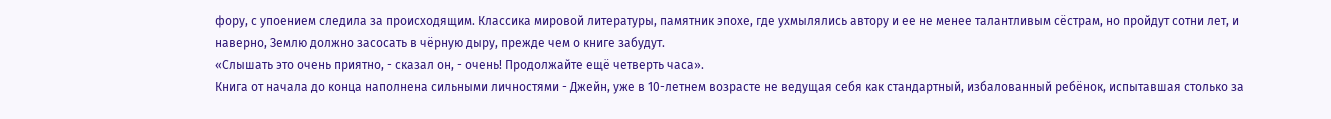фору, с упоением следила за происходящим. Классика мировой литературы, памятник эпохе, где ухмылялись автору и ее не менее талантливым сёстрам, но пройдут сотни лет, и наверно, Землю должно засосать в чёрную дыру, прежде чем о книге забудут.
«Слышать это очень приятно, - сказал он, - очень! Продолжайте ещё четверть часа».
Книга от начала до конца наполнена сильными личностями - Джейн, уже в 10-летнем возрасте не ведущая себя как стандартный, избалованный ребёнок, испытавшая столько за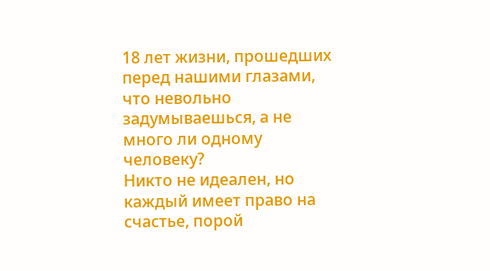18 лет жизни, прошедших перед нашими глазами, что невольно задумываешься, а не много ли одному человеку?
Никто не идеален, но каждый имеет право на счастье, порой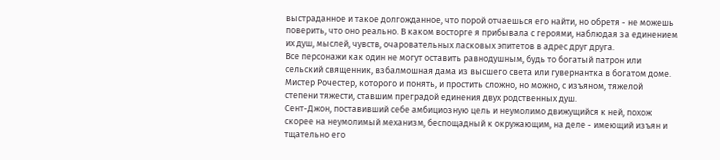выстраданное и такое долгожданное, что порой отчаешься его найти, но обретя - не можешь поверить, что оно реально. В каком восторге я прибывала с героями, наблюдая за единением их душ, мыслей, чувств, очаровательных ласковых эпитетов в адрес друг друга.
Все персонажи как один не могут оставить равнодушным, будь то богатый патрон или сельский священник, взбалмошная дама из высшего света или гувернантка в богатом доме.
Мистер Рочестер, которого и понять, и простить сложно, но можно, с изъяном, тяжелой степени тяжести, ставшим преградой единения двух родственных душ.
Сент-Джон, поставивший себе амбициозную цель и неумолимо движущийся к ней, похож скорее на неумолимый механизм, беспощадный к окружающим, на деле - имеющий изъян и тщательно его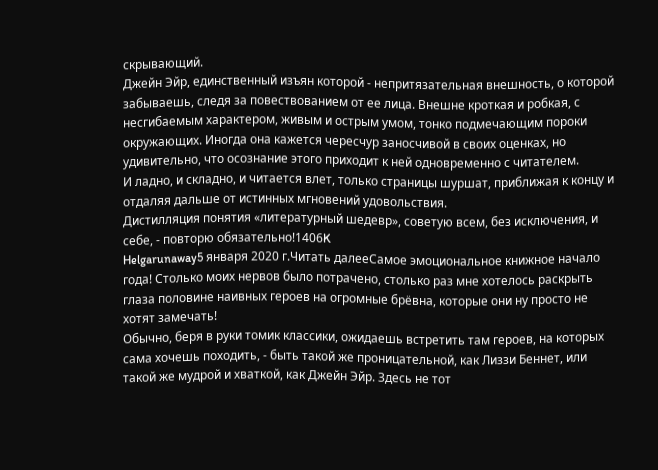скрывающий.
Джейн Эйр, единственный изъян которой - непритязательная внешность, о которой забываешь, следя за повествованием от ее лица. Внешне кроткая и робкая, с несгибаемым характером, живым и острым умом, тонко подмечающим пороки окружающих. Иногда она кажется чересчур заносчивой в своих оценках, но удивительно, что осознание этого приходит к ней одновременно с читателем.
И ладно, и складно, и читается влет, только страницы шуршат, приближая к концу и отдаляя дальше от истинных мгновений удовольствия.
Дистилляция понятия «литературный шедевр», советую всем, без исключения, и себе, - повторю обязательно!1406K
Helgarunaway5 января 2020 г.Читать далееСамое эмоциональное книжное начало года! Столько моих нервов было потрачено, столько раз мне хотелось раскрыть глаза половине наивных героев на огромные брёвна, которые они ну просто не хотят замечать!
Обычно, беря в руки томик классики, ожидаешь встретить там героев, на которых сама хочешь походить, - быть такой же проницательной, как Лиззи Беннет, или такой же мудрой и хваткой, как Джейн Эйр. Здесь не тот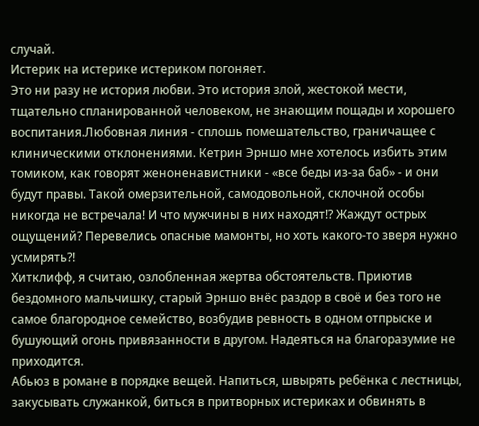случай.
Истерик на истерике истериком погоняет.
Это ни разу не история любви. Это история злой, жестокой мести, тщательно спланированной человеком, не знающим пощады и хорошего воспитания.Любовная линия - сплошь помешательство, граничащее с клиническими отклонениями. Кетрин Эрншо мне хотелось избить этим томиком, как говорят женоненавистники - «все беды из-за баб» - и они будут правы. Такой омерзительной, самодовольной, склочной особы никогда не встречала! И что мужчины в них находят!? Жаждут острых ощущений? Перевелись опасные мамонты, но хоть какого-то зверя нужно усмирять?!
Хитклифф, я считаю, озлобленная жертва обстоятельств. Приютив бездомного мальчишку, старый Эрншо внёс раздор в своё и без того не самое благородное семейство, возбудив ревность в одном отпрыске и бушующий огонь привязанности в другом. Надеяться на благоразумие не приходится.
Абьюз в романе в порядке вещей. Напиться, швырять ребёнка с лестницы, закусывать служанкой, биться в притворных истериках и обвинять в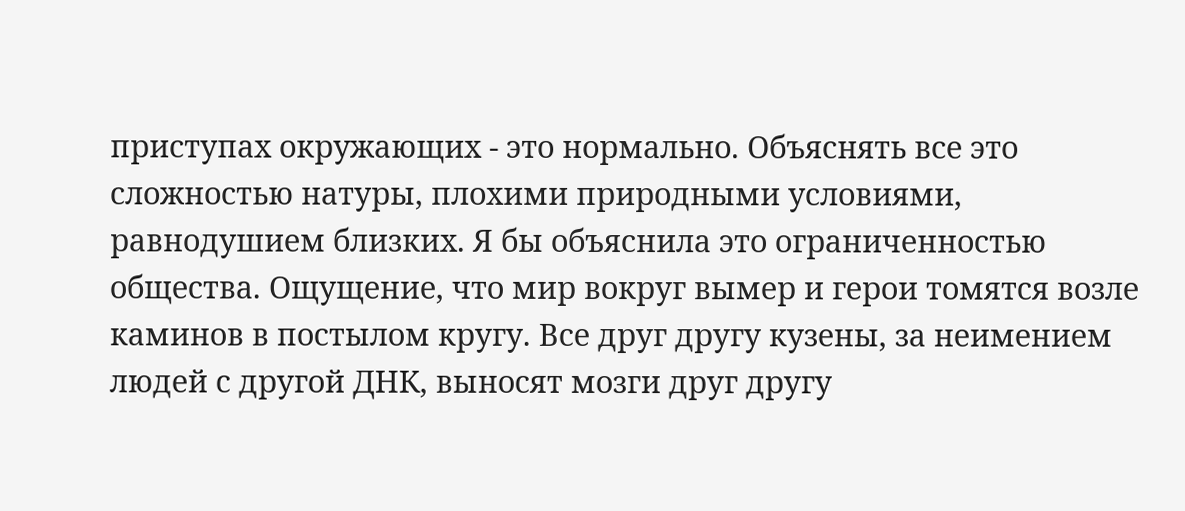приступах окружающих - это нормально. Объяснять все это сложностью натуры, плохими природными условиями, равнодушием близких. Я бы объяснила это ограниченностью общества. Ощущение, что мир вокруг вымер и герои томятся возле каминов в постылом кругу. Все друг другу кузены, за неимением людей с другой ДНК, выносят мозги друг другу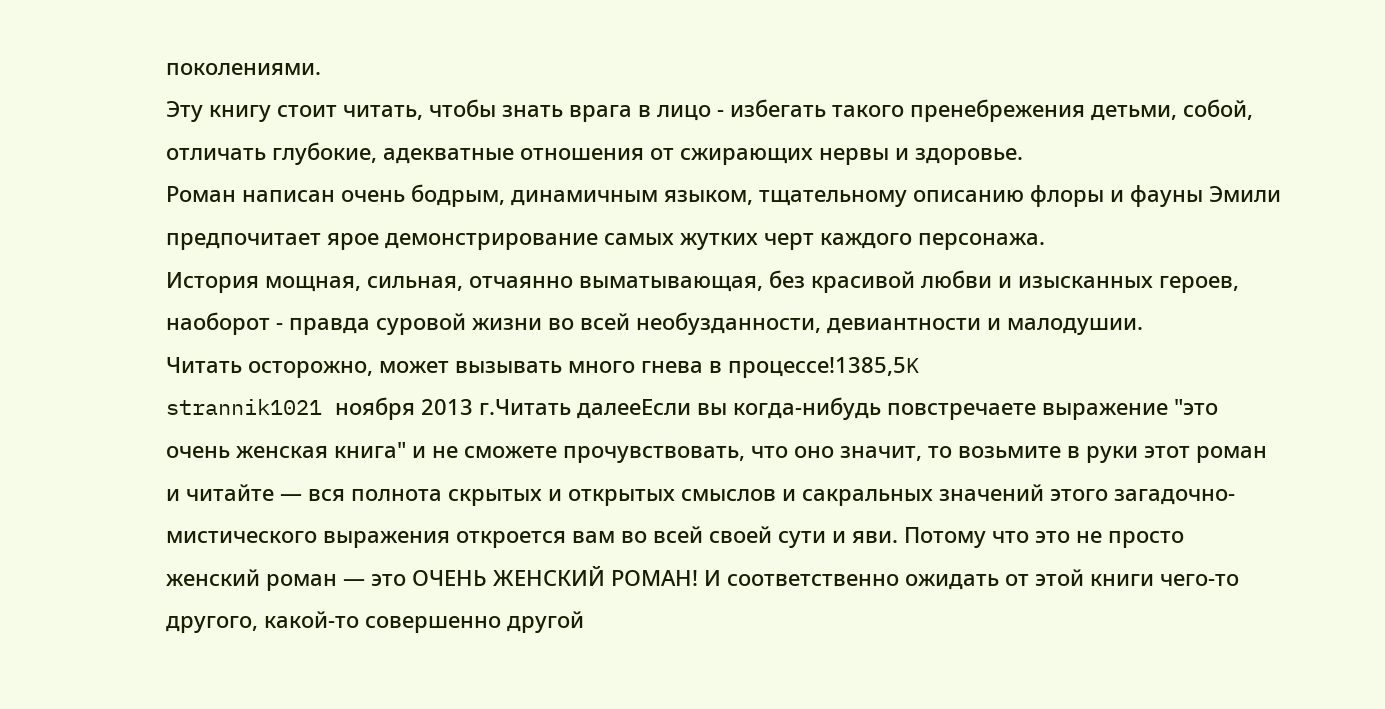поколениями.
Эту книгу стоит читать, чтобы знать врага в лицо - избегать такого пренебрежения детьми, собой, отличать глубокие, адекватные отношения от сжирающих нервы и здоровье.
Роман написан очень бодрым, динамичным языком, тщательному описанию флоры и фауны Эмили предпочитает ярое демонстрирование самых жутких черт каждого персонажа.
История мощная, сильная, отчаянно выматывающая, без красивой любви и изысканных героев, наоборот - правда суровой жизни во всей необузданности, девиантности и малодушии.
Читать осторожно, может вызывать много гнева в процессе!1385,5K
strannik1021 ноября 2013 г.Читать далееЕсли вы когда-нибудь повстречаете выражение "это очень женская книга" и не сможете прочувствовать, что оно значит, то возьмите в руки этот роман и читайте — вся полнота скрытых и открытых смыслов и сакральных значений этого загадочно-мистического выражения откроется вам во всей своей сути и яви. Потому что это не просто женский роман — это ОЧЕНЬ ЖЕНСКИЙ РОМАН! И соответственно ожидать от этой книги чего-то другого, какой-то совершенно другой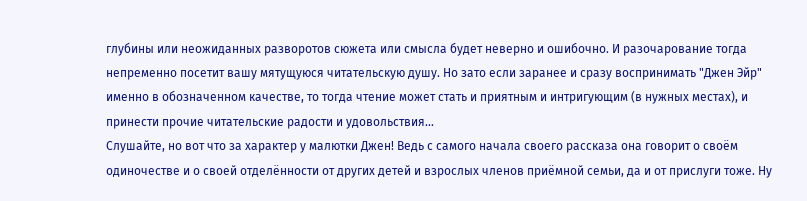глубины или неожиданных разворотов сюжета или смысла будет неверно и ошибочно. И разочарование тогда непременно посетит вашу мятущуюся читательскую душу. Но зато если заранее и сразу воспринимать "Джен Эйр" именно в обозначенном качестве, то тогда чтение может стать и приятным и интригующим (в нужных местах), и принести прочие читательские радости и удовольствия...
Слушайте, но вот что за характер у малютки Джен! Ведь с самого начала своего рассказа она говорит о своём одиночестве и о своей отделённости от других детей и взрослых членов приёмной семьи, да и от прислуги тоже. Ну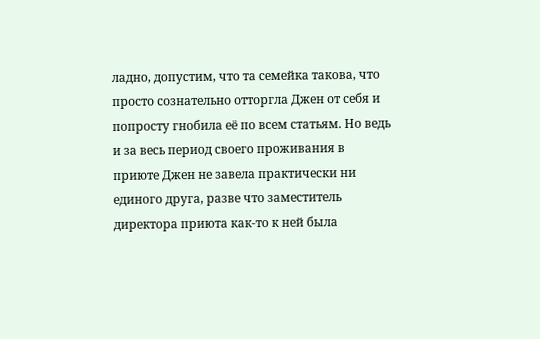ладно, допустим, что та семейка такова, что просто сознательно отторгла Джен от себя и попросту гнобила её по всем статьям. Но ведь и за весь период своего проживания в приюте Джен не завела практически ни единого друга, разве что заместитель директора приюта как-то к ней была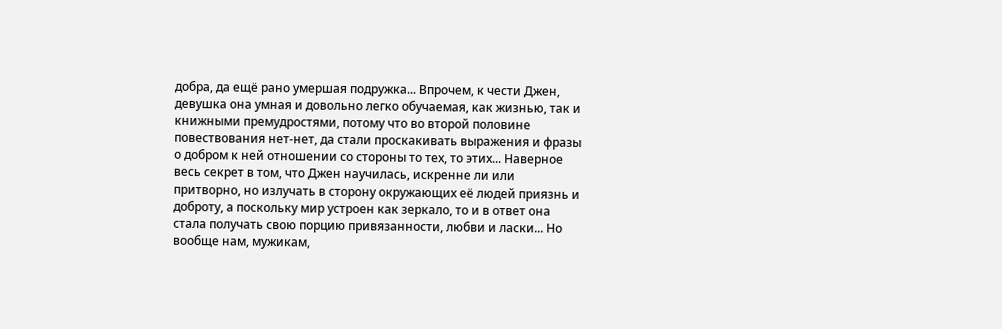добра, да ещё рано умершая подружка... Впрочем, к чести Джен, девушка она умная и довольно легко обучаемая, как жизнью, так и книжными премудростями, потому что во второй половине повествования нет-нет, да стали проскакивать выражения и фразы о добром к ней отношении со стороны то тех, то этих... Наверное весь секрет в том, что Джен научилась, искренне ли или притворно, но излучать в сторону окружающих её людей приязнь и доброту, а поскольку мир устроен как зеркало, то и в ответ она стала получать свою порцию привязанности, любви и ласки... Но вообще нам, мужикам,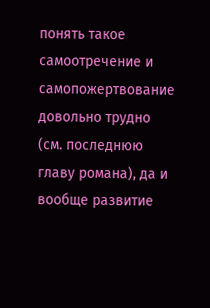понять такое самоотречение и самопожертвование довольно трудно (см. последнюю главу романа), да и вообще развитие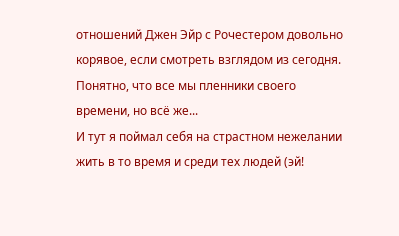отношений Джен Эйр с Рочестером довольно корявое, если смотреть взглядом из сегодня. Понятно, что все мы пленники своего времени, но всё же...
И тут я поймал себя на страстном нежелании жить в то время и среди тех людей (эй!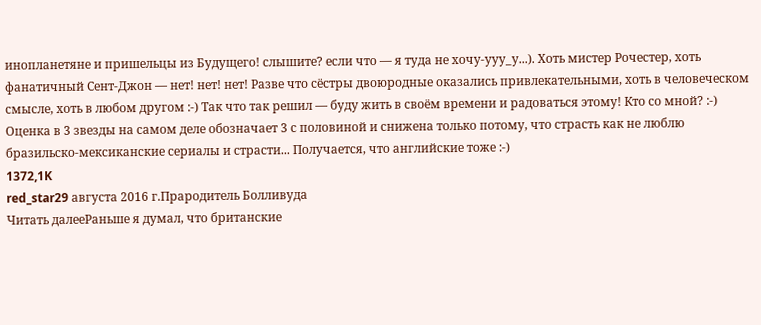инопланетяне и пришельцы из Будущего! слышите? если что — я туда не хочу-ууу_у...). Хоть мистер Рочестер, хоть фанатичный Сент-Джон — нет! нет! нет! Разве что сёстры двоюродные оказались привлекательными, хоть в человеческом смысле, хоть в любом другом :-) Так что так решил — буду жить в своём времени и радоваться этому! Кто со мной? :-)
Оценка в 3 звезды на самом деле обозначает 3 с половиной и снижена только потому, что страсть как не люблю бразильско-мексиканские сериалы и страсти... Получается, что английские тоже :-)
1372,1K
red_star29 августа 2016 г.Прародитель Болливуда
Читать далееРаньше я думал, что британские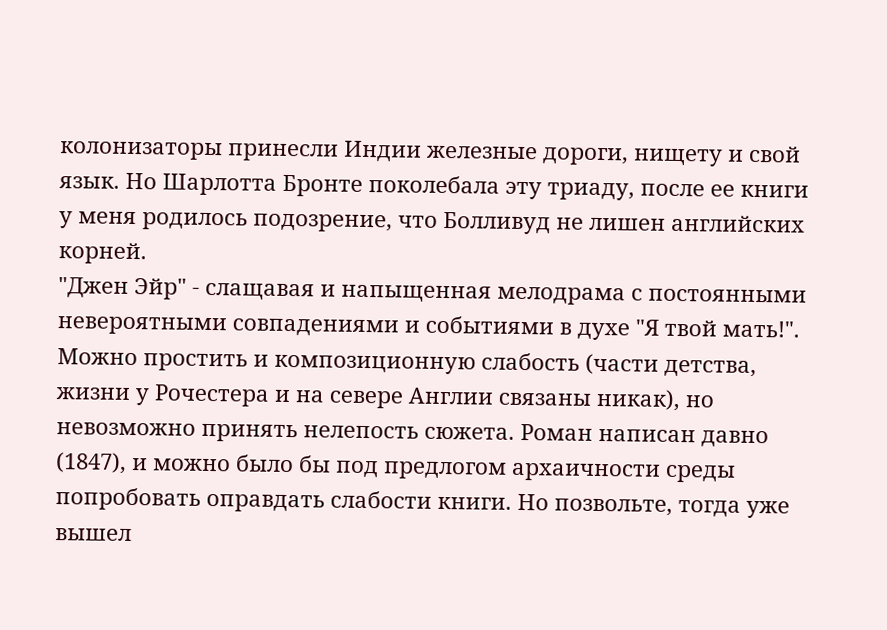колонизаторы принесли Индии железные дороги, нищету и свой язык. Но Шарлотта Бронте поколебала эту триаду, после ее книги у меня родилось подозрение, что Болливуд не лишен английских корней.
"Джен Эйр" - слащавая и напыщенная мелодрама с постоянными невероятными совпадениями и событиями в духе "Я твой мать!". Можно простить и композиционную слабость (части детства, жизни у Рочестера и на севере Англии связаны никак), но невозможно принять нелепость сюжета. Роман написан давно (1847), и можно было бы под предлогом архаичности среды попробовать оправдать слабости книги. Но позвольте, тогда уже вышел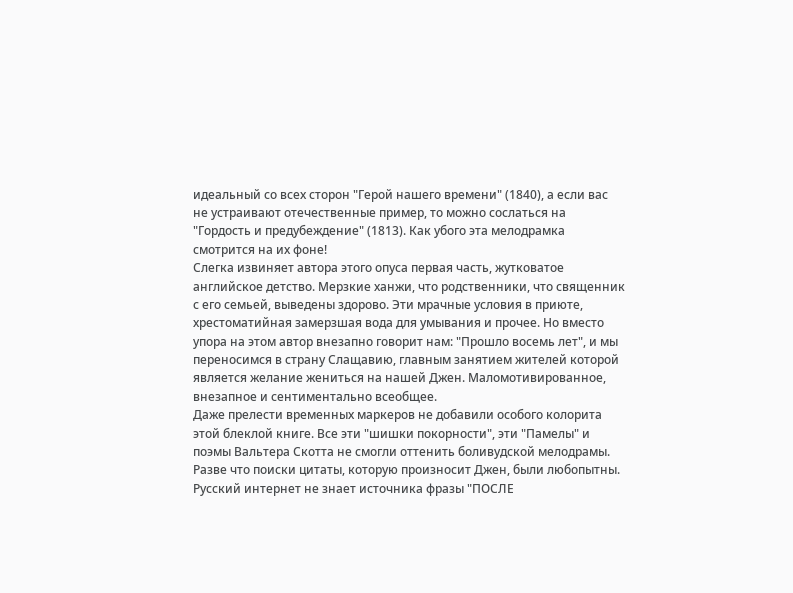идеальный со всех сторон "Герой нашего времени" (1840), а если вас не устраивают отечественные пример, то можно сослаться на "Гордость и предубеждение" (1813). Как убого эта мелодрамка смотрится на их фоне!
Слегка извиняет автора этого опуса первая часть, жутковатое английское детство. Мерзкие ханжи, что родственники, что священник с его семьей, выведены здорово. Эти мрачные условия в приюте, хрестоматийная замерзшая вода для умывания и прочее. Но вместо упора на этом автор внезапно говорит нам: "Прошло восемь лет", и мы переносимся в страну Слащавию, главным занятием жителей которой является желание жениться на нашей Джен. Маломотивированное, внезапное и сентиментально всеобщее.
Даже прелести временных маркеров не добавили особого колорита этой блеклой книге. Все эти "шишки покорности", эти "Памелы" и поэмы Вальтера Скотта не смогли оттенить боливудской мелодрамы.
Разве что поиски цитаты, которую произносит Джен, были любопытны. Русский интернет не знает источника фразы "ПОСЛЕ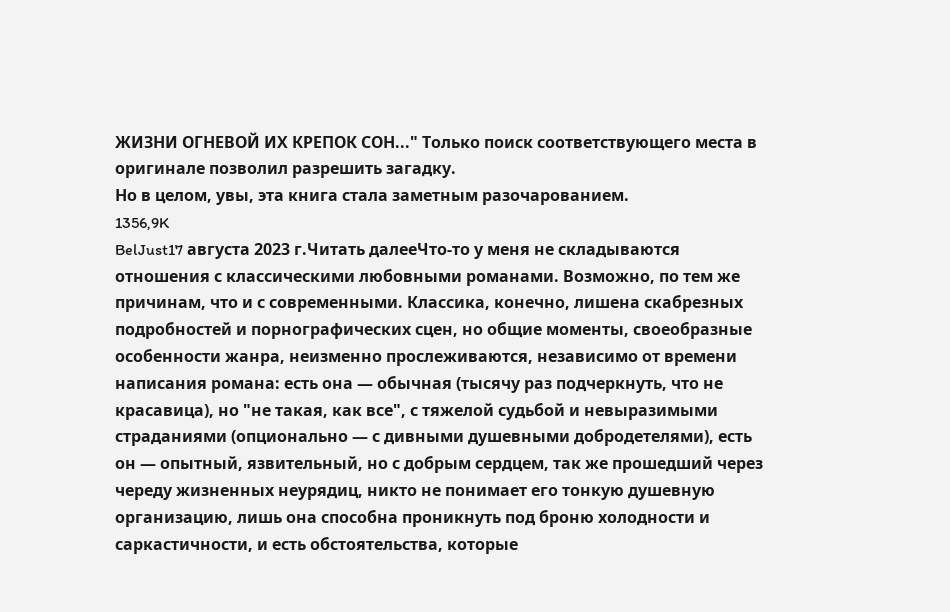ЖИЗНИ ОГНЕВОЙ ИХ КРЕПОК СОН..." Только поиск соответствующего места в оригинале позволил разрешить загадку.
Но в целом, увы, эта книга стала заметным разочарованием.
1356,9K
BelJust17 августа 2023 г.Читать далееЧто-то у меня не складываются отношения с классическими любовными романами. Возможно, по тем же причинам, что и с современными. Классика, конечно, лишена скабрезных подробностей и порнографических сцен, но общие моменты, своеобразные особенности жанра, неизменно прослеживаются, независимо от времени написания романа: есть она — обычная (тысячу раз подчеркнуть, что не красавица), но "не такая, как все", с тяжелой судьбой и невыразимыми страданиями (опционально — с дивными душевными добродетелями), есть он — опытный, язвительный, но с добрым сердцем, так же прошедший через череду жизненных неурядиц, никто не понимает его тонкую душевную организацию, лишь она способна проникнуть под броню холодности и саркастичности, и есть обстоятельства, которые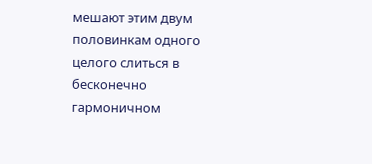мешают этим двум половинкам одного целого слиться в бесконечно гармоничном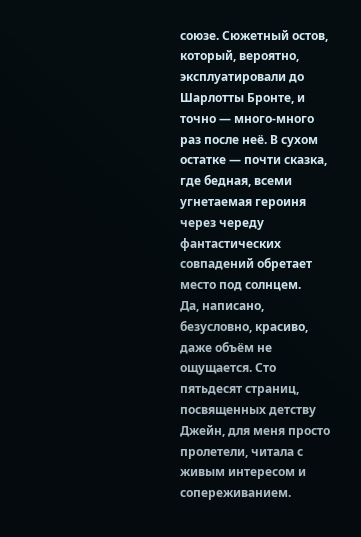союзе. Сюжетный остов, который, вероятно, эксплуатировали до Шарлотты Бронте, и точно — много-много раз после неё. В сухом остатке — почти сказка, где бедная, всеми угнетаемая героиня через череду фантастических совпадений обретает место под солнцем.
Да, написано, безусловно, красиво, даже объём не ощущается. Сто пятьдесят страниц, посвященных детству Джейн, для меня просто пролетели, читала с живым интересом и сопереживанием.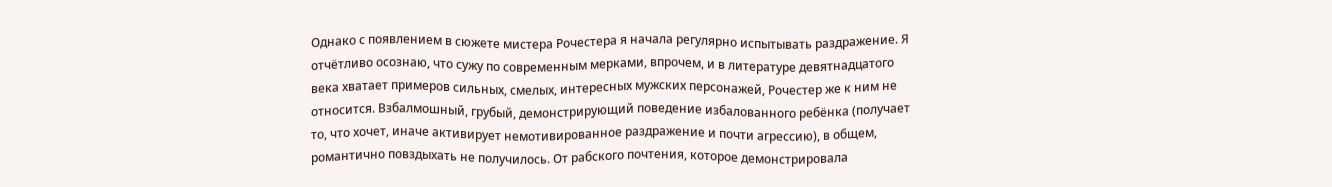Однако с появлением в сюжете мистера Рочестера я начала регулярно испытывать раздражение. Я отчётливо осознаю, что сужу по современным мерками, впрочем, и в литературе девятнадцатого века хватает примеров сильных, смелых, интересных мужских персонажей, Рочестер же к ним не относится. Взбалмошный, грубый, демонстрирующий поведение избалованного ребёнка (получает то, что хочет, иначе активирует немотивированное раздражение и почти агрессию), в общем, романтично повздыхать не получилось. От рабского почтения, которое демонстрировала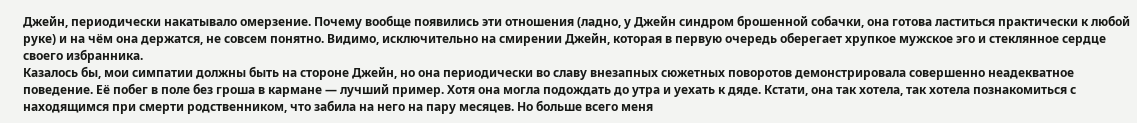Джейн, периодически накатывало омерзение. Почему вообще появились эти отношения (ладно, у Джейн синдром брошенной собачки, она готова ластиться практически к любой руке) и на чём она держатся, не совсем понятно. Видимо, исключительно на смирении Джейн, которая в первую очередь оберегает хрупкое мужское эго и стеклянное сердце своего избранника.
Казалось бы, мои симпатии должны быть на стороне Джейн, но она периодически во славу внезапных сюжетных поворотов демонстрировала совершенно неадекватное поведение. Её побег в поле без гроша в кармане — лучший пример. Хотя она могла подождать до утра и уехать к дяде. Кстати, она так хотела, так хотела познакомиться с находящимся при смерти родственником, что забила на него на пару месяцев. Но больше всего меня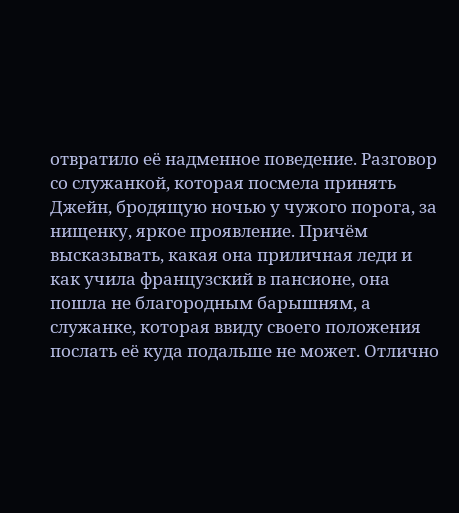отвратило её надменное поведение. Разговор со служанкой, которая посмела принять Джейн, бродящую ночью у чужого порога, за нищенку, яркое проявление. Причём высказывать, какая она приличная леди и как учила французский в пансионе, она пошла не благородным барышням, а служанке, которая ввиду своего положения послать её куда подальше не может. Отлично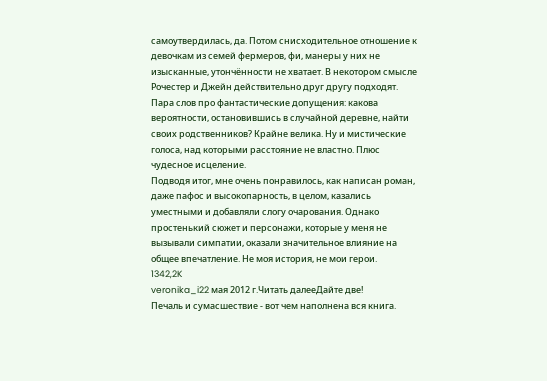самоутвердилась, да. Потом снисходительное отношение к девочкам из семей фермеров, фи, манеры у них не изысканные, утончённости не хватает. В некотором смысле Рочестер и Джейн действительно друг другу подходят.
Пара слов про фантастические допущения: какова вероятности, остановившись в случайной деревне, найти своих родственников? Крайне велика. Ну и мистические голоса, над которыми расстояние не властно. Плюс чудесное исцеление.
Подводя итог, мне очень понравилось, как написан роман, даже пафос и высокопарность, в целом, казались уместными и добавляли слогу очарования. Однако простенький сюжет и персонажи, которые у меня не вызывали симпатии, оказали значительное влияние на общее впечатление. Не моя история, не мои герои.
1342,2K
veronika_i22 мая 2012 г.Читать далееДайте две!
Печаль и сумасшествие - вот чем наполнена вся книга.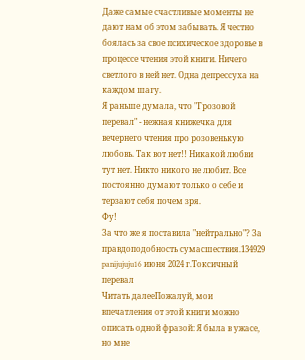Даже самые счастливые моменты не дают нам об этом забывать. Я честно боялась за свое психическое здоровье в процессе чтения этой книги. Ничего светлого в ней нет. Одна депрессуха на каждом шагу.
Я раньше думала, что "Грозовой перевал" - нежная книжечка для вечернего чтения про розовенькую любовь. Так вот нет!! Никакой любви тут нет. Никто никого не любит. Все постоянно думают только о себе и терзают себя почем зря.
Фу!
За что же я поставила "нейтрально"? За правдоподобность сумасшествия.134929
panijujuju16 июня 2024 г.Токсичный перевал
Читать далееПожалуй, мои впечатления от этой книги можно описать одной фразой: Я была в ужасе, но мне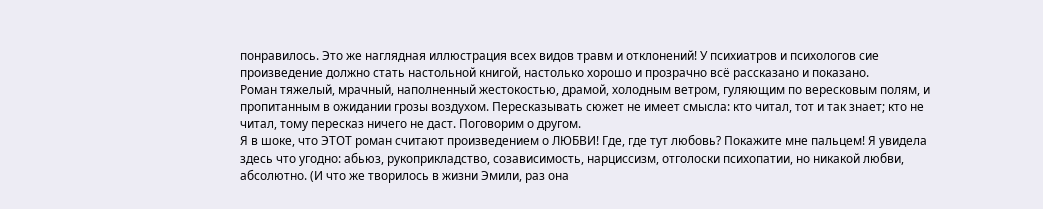понравилось. Это же наглядная иллюстрация всех видов травм и отклонений! У психиатров и психологов сие произведение должно стать настольной книгой, настолько хорошо и прозрачно всё рассказано и показано.
Роман тяжелый, мрачный, наполненный жестокостью, драмой, холодным ветром, гуляющим по вересковым полям, и пропитанным в ожидании грозы воздухом. Пересказывать сюжет не имеет смысла: кто читал, тот и так знает; кто не читал, тому пересказ ничего не даст. Поговорим о другом.
Я в шоке, что ЭТОТ роман считают произведением о ЛЮБВИ! Где, где тут любовь? Покажите мне пальцем! Я увидела здесь что угодно: абьюз, рукоприкладство, созависимость, нарциссизм, отголоски психопатии, но никакой любви, абсолютно. (И что же творилось в жизни Эмили, раз она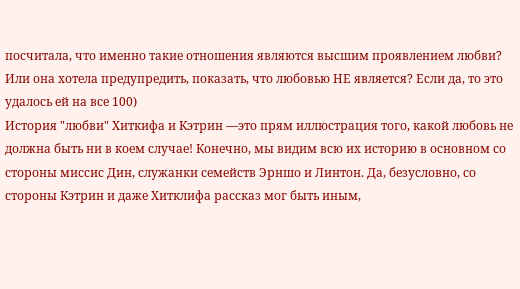посчитала, что именно такие отношения являются высшим проявлением любви? Или она хотела предупредить, показать, что любовью НЕ является? Если да, то это удалось ей на все 100)
История "любви" Хиткифа и Кэтрин —это прям иллюстрация того, какой любовь не должна быть ни в коем случае! Конечно, мы видим всю их историю в основном со стороны миссис Дин, служанки семейств Эрншо и Линтон. Да, безусловно, со стороны Кэтрин и даже Хитклифа рассказ мог быть иным,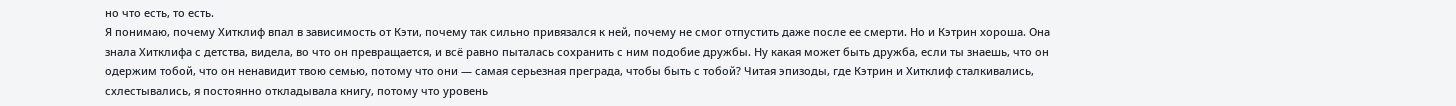но что есть, то есть.
Я понимаю, почему Хитклиф впал в зависимость от Кэти, почему так сильно привязался к ней, почему не смог отпустить даже после ее смерти. Но и Кэтрин хороша. Она знала Хитклифа с детства, видела, во что он превращается, и всё равно пыталась сохранить с ним подобие дружбы. Ну какая может быть дружба, если ты знаешь, что он одержим тобой, что он ненавидит твою семью, потому что они — самая серьезная преграда, чтобы быть с тобой? Читая эпизоды, где Кэтрин и Хитклиф сталкивались, схлестывались, я постоянно откладывала книгу, потому что уровень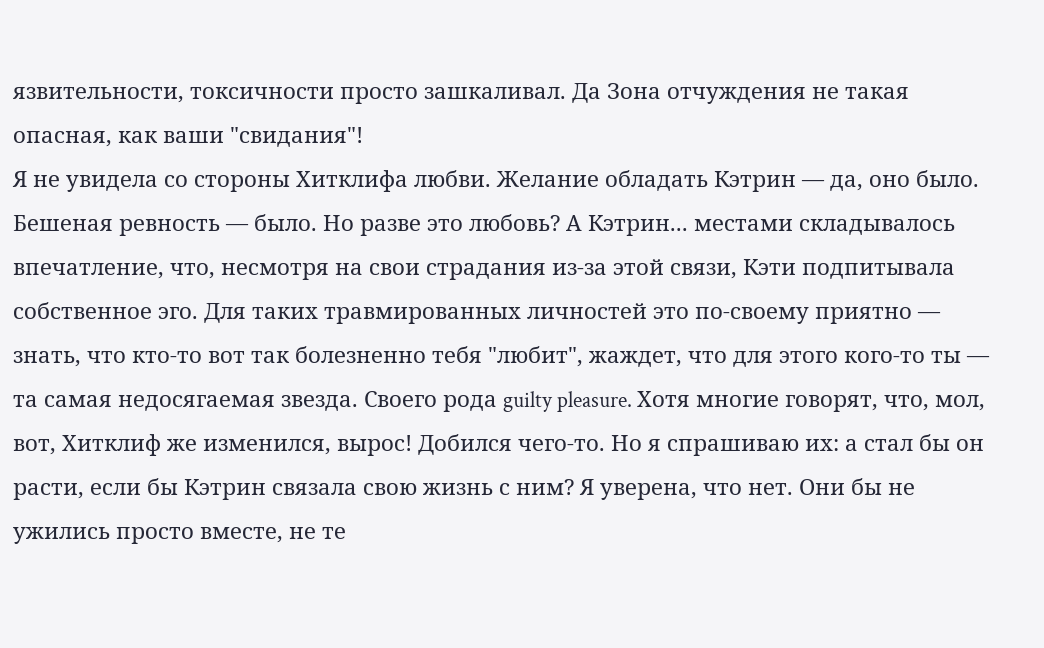язвительности, токсичности просто зашкаливал. Да Зона отчуждения не такая опасная, как ваши "свидания"!
Я не увидела со стороны Хитклифа любви. Желание обладать Кэтрин — да, оно было. Бешеная ревность — было. Но разве это любовь? А Кэтрин... местами складывалось впечатление, что, несмотря на свои страдания из-за этой связи, Кэти подпитывала собственное эго. Для таких травмированных личностей это по-своему приятно — знать, что кто-то вот так болезненно тебя "любит", жаждет, что для этого кого-то ты — та самая недосягаемая звезда. Своего рода guilty pleasure. Хотя многие говорят, что, мол, вот, Хитклиф же изменился, вырос! Добился чего-то. Но я спрашиваю их: а стал бы он расти, если бы Кэтрин связала свою жизнь с ним? Я уверена, что нет. Они бы не ужились просто вместе, не те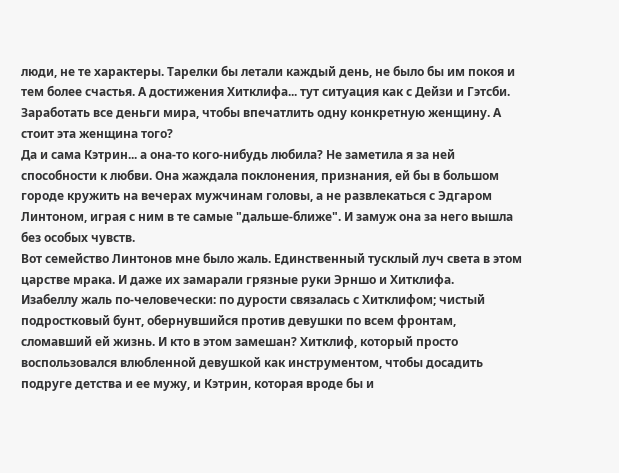люди, не те характеры. Тарелки бы летали каждый день, не было бы им покоя и тем более счастья. А достижения Хитклифа... тут ситуация как с Дейзи и Гэтсби. Заработать все деньги мира, чтобы впечатлить одну конкретную женщину. А стоит эта женщина того?
Да и сама Кэтрин... а она-то кого-нибудь любила? Не заметила я за ней способности к любви. Она жаждала поклонения, признания, ей бы в большом городе кружить на вечерах мужчинам головы, а не развлекаться с Эдгаром Линтоном, играя с ним в те самые "дальше-ближе". И замуж она за него вышла без особых чувств.
Вот семейство Линтонов мне было жаль. Единственный тусклый луч света в этом царстве мрака. И даже их замарали грязные руки Эрншо и Хитклифа.
Изабеллу жаль по-человечески: по дурости связалась с Хитклифом; чистый подростковый бунт, обернувшийся против девушки по всем фронтам, сломавший ей жизнь. И кто в этом замешан? Хитклиф, который просто воспользовался влюбленной девушкой как инструментом, чтобы досадить подруге детства и ее мужу, и Кэтрин, которая вроде бы и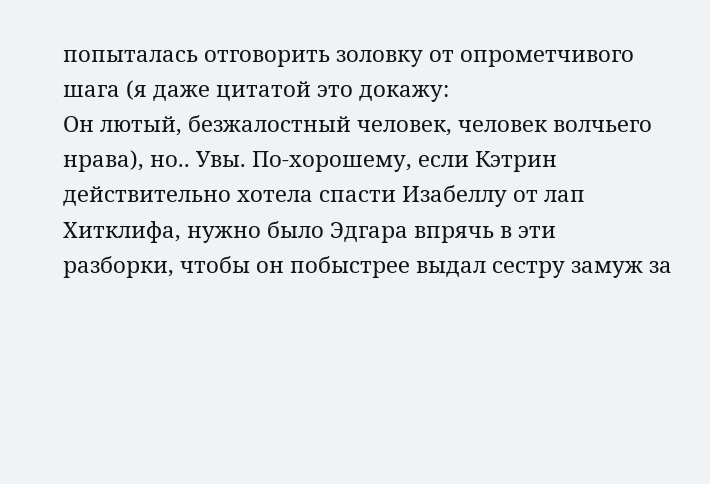попыталась отговорить золовку от опрометчивого шага (я даже цитатой это докажу:
Он лютый, безжалостный человек, человек волчьего нрава), но.. Увы. По-хорошему, если Кэтрин действительно хотела спасти Изабеллу от лап Хитклифа, нужно было Эдгара впрячь в эти разборки, чтобы он побыстрее выдал сестру замуж за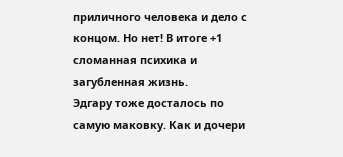приличного человека и дело с концом. Но нет! В итоге +1 сломанная психика и загубленная жизнь.
Эдгару тоже досталось по самую маковку. Как и дочери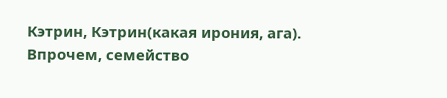Кэтрин, Кэтрин(какая ирония, ага). Впрочем, семейство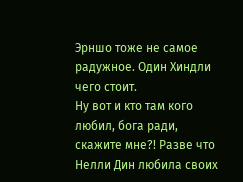Эрншо тоже не самое радужное. Один Хиндли чего стоит.
Ну вот и кто там кого любил, бога ради, скажите мне?! Разве что Нелли Дин любила своих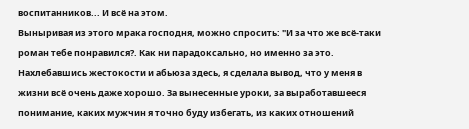воспитанников... И всё на этом.
Выныривая из этого мрака господня, можно спросить: "И за что же всё-таки роман тебе понравился?. Как ни парадоксально, но именно за это. Нахлебавшись жестокости и абьюза здесь, я сделала вывод, что у меня в жизни всё очень даже хорошо. За вынесенные уроки, за выработавшееся понимание, каких мужчин я точно буду избегать, из каких отношений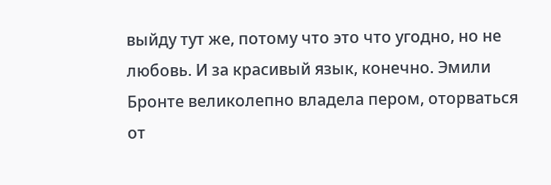выйду тут же, потому что это что угодно, но не любовь. И за красивый язык, конечно. Эмили Бронте великолепно владела пером, оторваться от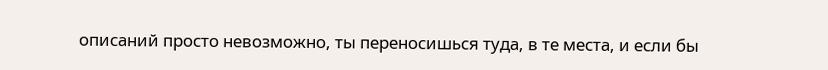описаний просто невозможно, ты переносишься туда, в те места, и если бы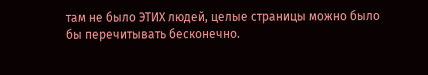там не было ЭТИХ людей, целые страницы можно было бы перечитывать бесконечно.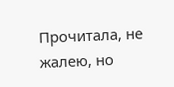Прочитала, не жалею, но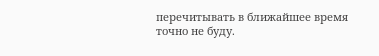перечитывать в ближайшее время точно не буду.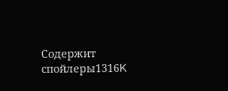Содержит спойлеры1316K